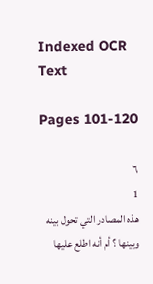Indexed OCR Text

Pages 101-120

٦
1
هذه المصادر التي تحول بينه وبينها ؟ أم أنه اطلع عليها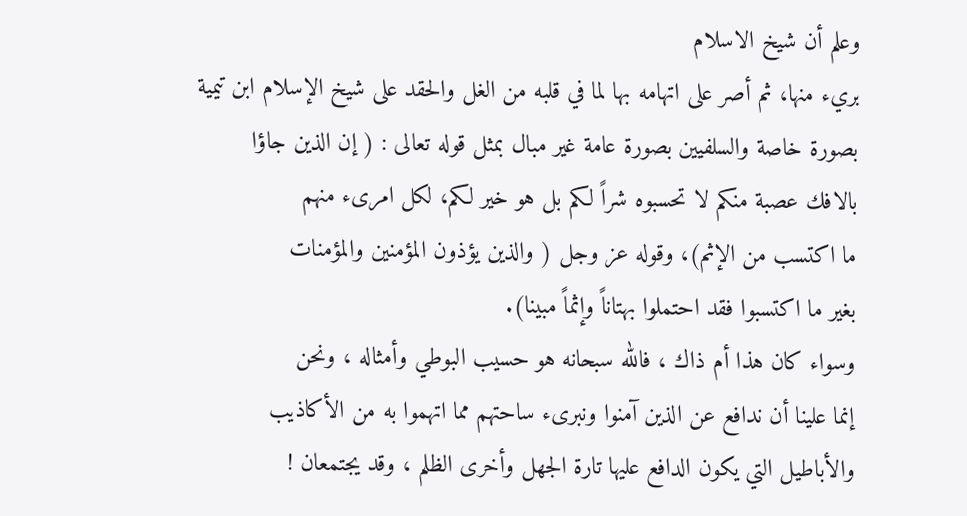وعلم أن شيخ الاسلام
بريء منها، ثم أصر على اتهامه بها لما في قلبه من الغل والحقد على شيخ الإسلام ابن تيمية
بصورة خاصة والسلفيين بصورة عامة غير مبال بمثل قوله تعالى : ( إن الذين جاؤا
بالافك عصبة منكم لا تحسبوه شراً لكم بل هو خير لكم، لكل امرىء منهم
ما اكتسب من الإثم)، وقوله عز وجل ( والذين يؤذون المؤمنين والمؤمنات
بغير ما اكتسبوا فقد احتملوا بهتاناً وإثماً مبينا).
وسواء كان هذا أم ذاك ، فالله سبحانه هو حسيب البوطي وأمثاله ، ونحن
إنما علينا أن ندافع عن الذين آمنوا ونبرىء ساحتهم مما اتهموا به من الأكاذيب
والأباطيل التي يكون الدافع عليها تارة الجهل وأخرى الظلم ، وقد يجتمعان !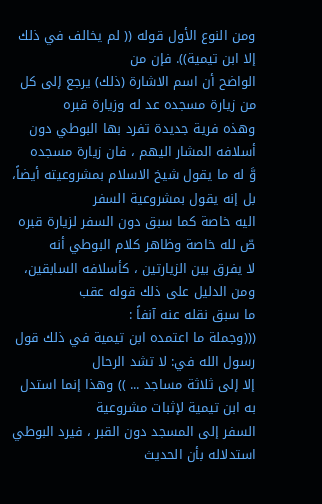ومن النوع الأول قوله (( لم يخالف في ذلك إلا ابن تيمية)). فإن من
الواضح أن اسم الاشارة (ذلك) يرجع إلى كل من زيارة مسجده عد له وزيارة قبره
وهذه فرية جديدة تفرد بها البوطي دون أسلافه المشار اليهم ، فان زيارة مسجده
وَّ له ما يقول شيخ الاسلام بمشروعيته أيضاً، بل إنه يقول بمشروعية السفر
اليه خاصة كما سبق دون السفر لزيارة قبره صّ لله خاصة وظاهر كلام البوطي أنه
لا يفرق بين الزيارتين ، كأسلافه السابقين، ومن الدليل على ذلك قوله عقب
ما سبق نقله عنه آنفاً :
(((وجملة ما اعتمده ابن تيمية في ذلك قول رسول الله في: لا تشد الرحال
إلا إلى ثلاثة مساجد ... )) وهذا إنما استدل به ابن تيمية لإثبات مشروعية
السفر إلى المسجد دون القبر ، فيرد البوطي استدلاله بأن الحديث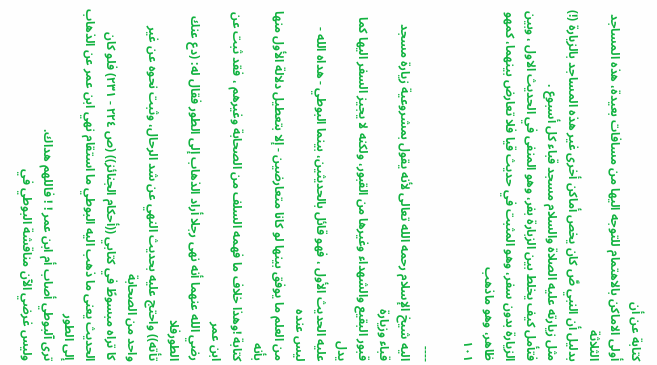كتابة عن أن
أولى الاماكن بالاهتمام للتوجه اليها من مسافات بعيدة، هذه المساجد الثلاثة
بدليل أن النبي صَّ كان يخص أماكن أخرى غير هذه المساجد بالزيارة (!)
مثل زيارته عليه الصلاة والسلام مسجد قباء كل أسبوع .
فتأمل كيف يخلط بين الزبارة بفر، وهو المنفى في الحديث الاول ، وبين
الزيارة بدون سفر، وهو المثبت في حديث قيا فلا تعارض بينهما، كمهو ظاهر، وهو ماذهب
١٠١

----
اليه شيخ الإسلام رحمه الله تعالى لأنه يقول بمشروعية زيارة مسجد قباء وزيارة
قبور البقيع والشهداء وغيرها من القبور، ولكنه لا يجيز السفر اليها كما يدل
عليه الحديث الأول ، فهو قائل بالحديثين، بينما البوطي - هداه الله - ليس عنده
من العلم ما يوفق بينها لو كانا متعارضين - إلا بتعطيل دلالة الأول منها بأنه
كتابة !وهذا خلاف ما فهمه السلف من الصحابة وغيرهم ، فقد ثبت عن ابن عمر
رضي الله عنهما أنه نهى رجلا أراد الذهاب إلى الطور فقال له: (دع عنك الطورفلا
تأته)) واحتج عليه بحديث النهي عن شد الرحال، وثبت نحوه عن غير واحد من الصحابة
كا تراه مبسوطً في كتابي ((أحكام الجنائز)) (ص ٢٢٤ - ٢٣١) فلو كان
الحديث يعنى ما ذهب اليه البوطي ما استقام نهي ابن عمر عن الذهاب إلى الطور
ترى آلبوطي أصاب أم ابن عمر ! ! فاللهم هداك.
وليس غرضي الآن مناقشة البوطي في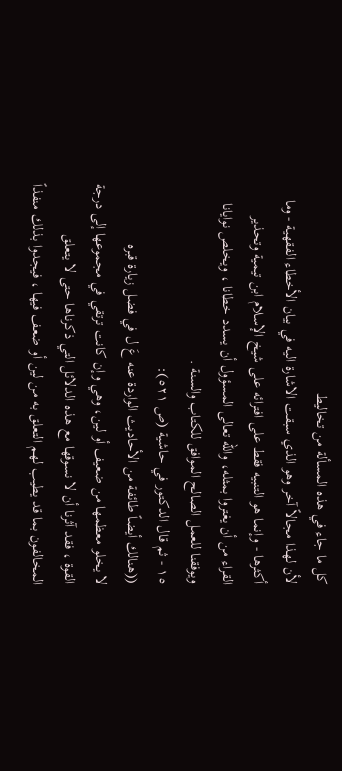كل ما جاء في هذه المسألة من تخاليط
لأن لهذا مجالاً آخر وهو الذي سبقت الاشارة اليه في بيان الأخطاء الفقهية - وما
أكثرها - وإنما هو التنبيه فقط على افترائه على شيخ الإسلام ابن تيمية وتحذير
القراء من أن يغتروا بمثله، والله تعالى المسؤول أن يسدد خطانا ، ويخلص نوايانا
ويوفقنا للعمل الصالح الموافق للكتاب والسنة .
١٥ - ثم قال الدكتور في حاشية (ص ٥٢١):
((هنالك أيضاً طائفة من الأحاديث الواردة عنه عَ ل في فضل زيارة قبره
لا يخلو معظمها من ضعيف أو لين، وهي وإن كانت ترتقي في مجموعها إلى درجة
القوة ، فقد آثرنا أن لا نسوقها مع هذه الدلائل التي ذكرناها حتى لا يتعلق
المخالفون بما قد يطيب لهم التعلق به من لين أو ضعف فيها ، فيجدوا بذلك منفذاً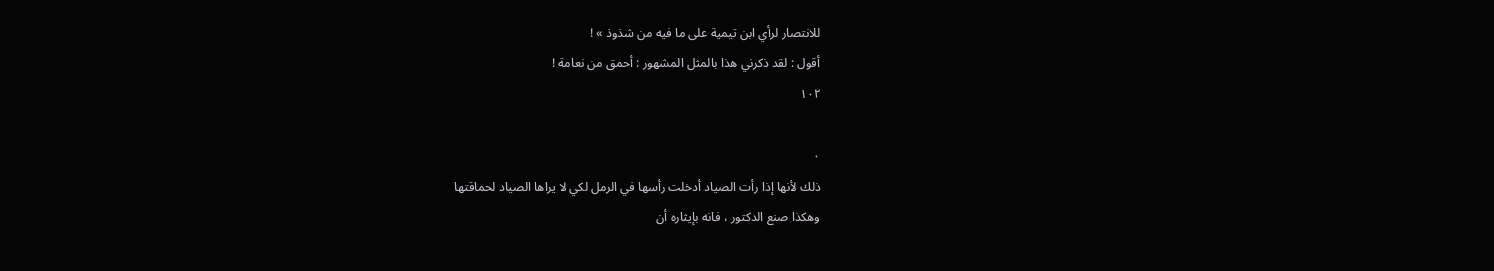للانتصار لرأي ابن تيمية على ما فيه من شذوذ » !
أقول : لقد ذكرني هذا بالمثل المشهور : أحمق من نعامة !
١٠٢

٠
ذلك لأنها إذا رأت الصياد أدخلت رأسها في الرمل لكي لا يراها الصياد لحماقتها
وهكذا صنع الدكتور ، فانه بإيثاره أن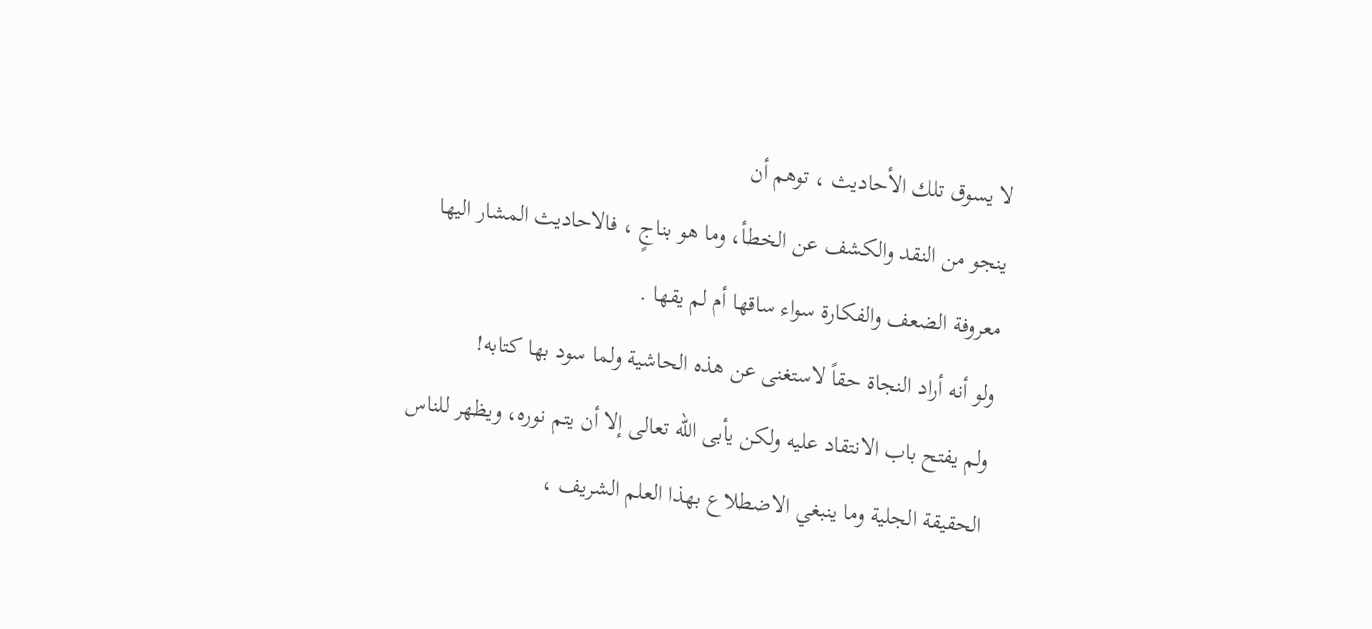لا يسوق تلك الأحاديث ، توهم أن
ينجو من النقد والكشف عن الخطأ، وما هو بناجٍ ، فالاحاديث المشار اليها
معروفة الضعف والفكارة سواء ساقها أم لم يقها .
ولو أنه أراد النجاة حقاً لاستغنى عن هذه الحاشية ولما سود بها كتابه!
ولم يفتح باب الانتقاد عليه ولكن يأبى الله تعالى إلا أن يتم نوره، ويظهر للناس
الحقيقة الجلية وما ينبغي الاضطلاع بهذا العلم الشريف ،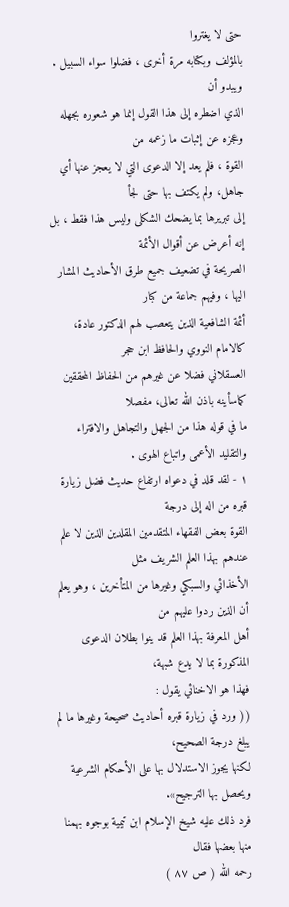حتى لا يغتروا
بالمؤلف وبكتابه مرة أخرى ، فضلوا سواء السبيل . ويبدو أن
الذي اضطره إلى هذا القول إنما هو شعوره بجهله وعجزه عن إثبات ما زعمه من
القوة ، فلم يعد إلا الدعوى التي لا يعجز عنها أي جاهل، ولم يكتف بها حتى لجأ
إلى تبريرها بما يضحك الشكلى وليس هذا فقط ، بل إنه أعرض عن أقوال الأئمة
الصريحة في تضعيف جميع طرق الأحاديث المشار اليها ، وفيهم جماعة من كبار
أئمة الشافعية الذين يتعصب لهم الدكتور عادة، كالامام النووي والحافظ ابن حجر
العسقلاني فضلا عن غيرهم من الحفاظ المحققين كماسأينه باذن الله تعالى، مفصلا
ما في قوله هذا من الجهل والتجاهل والافتراء والتقليد الأعمى واتباع الهوى .
١ - لقد قلد في دعواه ارتفاع حديث فضل زيارة قبره من اله إلى درجة
القوة بعض الفقهاء المتقدمين المقلدين الذين لا علم عندهم بهذا العلم الشريف مثل
الأخذائي والسبكي وغيرها من المتأخرين ، وهو يعلم أن الذين ردوا عليهم من
أهل المعرفة بهذا العلم قد ينوا بطلان الدعوى المذكورة بما لا يدع شبهة،
فهذا هو الاخنائي يقول :
(( ورد في زيارة قبره أحاديث صحيحة وغيرها ما لم يبلغ درجة الصحيح،
لكنها يجوز الاستدلال بها على الأحكام الشرعية ويحصل بها الترجيح».
فرد ذلك عليه شيخ الإسلام ابن تيمية بوجوه بهمنا منها بعضها فقال
رحمه الله ( ص ٨٧ )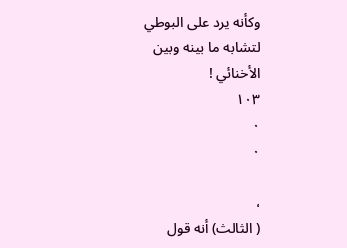وكأنه يرد على البوطي لتشابه ما بينه وبين الأخنائي !
١٠٣
٠
٠

،
( الثالث) أنه قول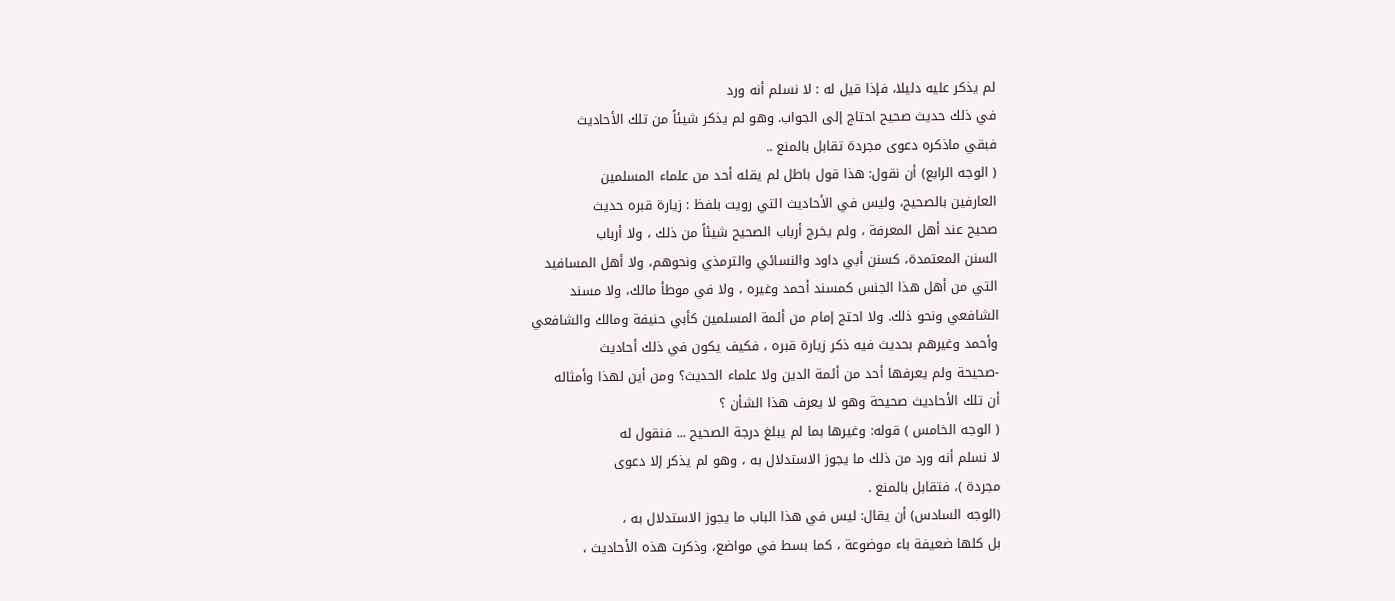لم يذكر عليه دليلا، فإذا قيل له : لا نسلم أنه ورد
في ذلك حديث صحيح احتاج إلى الجواب. وهو لم يذكر شيئاً من تلك الأحاديث
فبقي ماذكره دعوى مجردة تقابل بالمنع ..
( الوجه الرابع) أن نقول: هذا قول باطل لم يقله أحد من علماء المسلمين
العارفين بالصحيح، وليس في الأحاديث التي رويت بلفظ : زيارة قبره حديث
صحيح عند أهل المعرفة ، ولم يخرج أرباب الصحيح شيئاً من ذلك ، ولا أرباب
السنن المعتمدة، كسنن أبي داود والنسائي والترمذي ونحوهم، ولا أهل المسافيد
التي من أهل هذا الجنس كمسند أحمد وغيره ، ولا في موطأ مالك، ولا مسند
الشافعي ونحو ذلك. ولا احتج إمام من أئمة المسلمين كأبي حنيفة ومالك والشافعي
وأحمد وغيرهم بحديث فيه ذكر زيارة قبره ، فكيف يكون في ذلك أحاديث
-صحيحة ولم يعرفها أحد من أئمة الدين ولا علماء الحديث؟ ومن أين لهذا وأمثاله
أن تلك الأحاديث صحيحة وهو لا يعرف هذا الشأن ؟
( الوجه الخامس ) قوله: وغيرها بما لم يبلغ درجة الصحيح ... فنقول له
لا نسلم أنه ورد من ذلك ما يجوز الاستدلال به ، وهو لم يذكر إلا دعوى
مجردة )، فتقابل بالمنع .
(الوجه السادس) أن يقال: ليس في هذا الباب ما يجوز الاستدلال به ،
بل كلها ضعيفة باء موضوعة ، كما بسط في مواضع، وذكرت هذه الأحاديث ،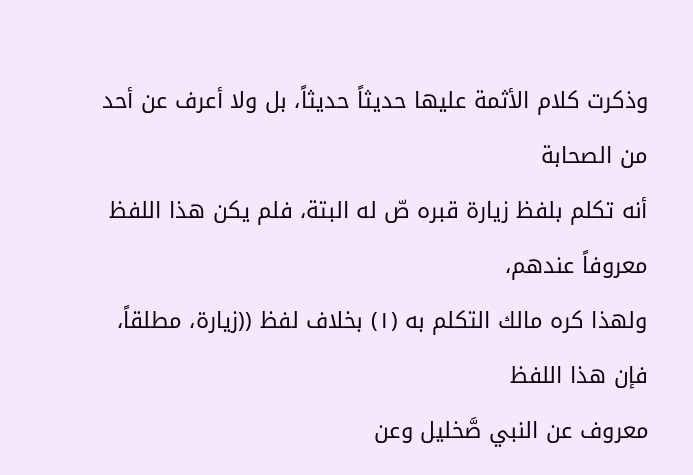وذكرت كلام الأثمة عليها حديثاً حديثاً، بل ولا أعرف عن أحد من الصحابة
أنه تكلم بلفظ زيارة قبره صّ له البتة، فلم يكن هذا اللفظ معروفاً عندهم،
ولهذا كره مالك التكلم به (١) بخلاف لفظ ((زيارة، مطلقاً، فإن هذا اللفظ
معروف عن النبي صَّخليل وعن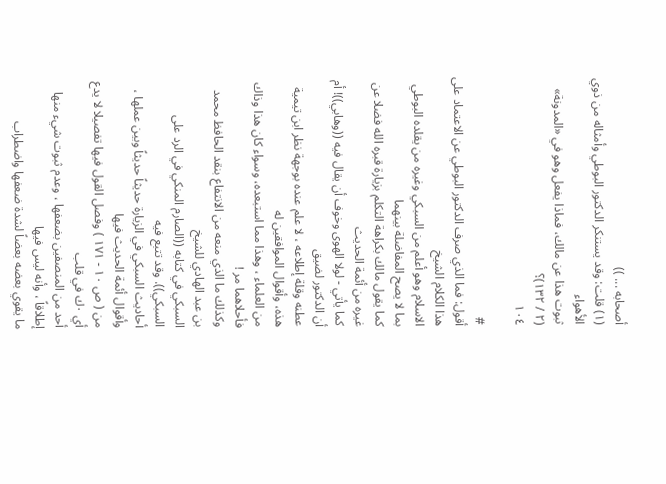أصحابه ... ))
(١) قلت: وقد يستنكر الدكتور البوطي وأمثاله من ذوي الأهواء
ثبوت هذا عن مالك، فماذا يفعل وهو في «المدونة» (٢ / ١٣٢)؟
١٠٤

#
أقول: فما الذي صرف الدكتور البوطي عن الاعتماد على هذا الكلام الشيخ
الاسلام وهو أعلم من السبكي وغيره من يقلده البوطي بما لا يصح المفاضلة بينهما
كما يقول مالك بكراهة التكلم بزيارة قبره الله فضلا عن غيره من أئمة الحديث
كما يأتي - لولا الهوى وخوف أن يقال فيه ((وهابي))! أم أن الدكتور لضيق
عطنه وقلة إطلاعه ، لا علم عنده بوجهة نظر ابن تيمية هذه، وأقوال الموافقين له
من العلماء ، وهذا مما استبعده، وسواء كان هذا وذاك فأحلاهما مر !
وكذلك ما الذي منعه من الانتفاع بنقد الحافظ محمد بن عبد الهادي للشيخ
السبكي في كتابه ((الصارم المنكي في الرد على السبكي)). وقد تتبع فيه
أحاديث السبكي في الزيارة حديثاً حديثاً وبين عملها ، وأقوال أئمة الحديث فيها
من ( ص ١٠ - ١٧١ ) وفصل القول فيها تفصيلا لا يدع أي ٠ك في قلب
أحد من المنصفين بضعفها ، وعدم ثبوت شيء منها إطلاقاً ، وأنه ليس فيها
ما يقوي بعضه بعضاً لشدة ضعفها واضطراب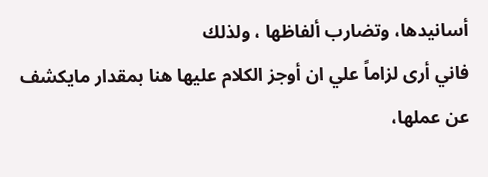أسانيدها، وتضارب ألفاظها ، ولذلك
فاني أرى لزاماً علي ان أوجز الكلام عليها هنا بمقدار مايكشف عن عملها،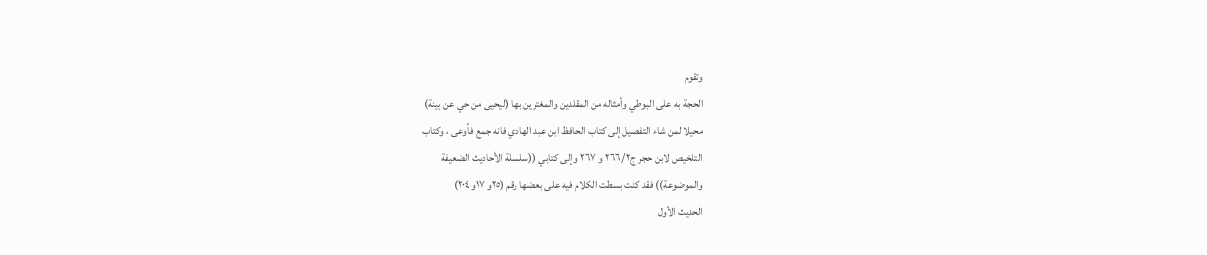وتقوم
الحجة به على البوطي وأمثاله من المقلدين والمغترين بها (ليحيى من حي عن بينة)
محيلا لمن شاء التفصيل إلى كتاب الحافظ ابن عبد الهادي فانه جمع فأوعى ، وكتاب
التلخيص لابن حجر ج٢٦٦/٢ و ٢٦٧ وإلى كتابي ((سلسلة الأحاديث الضعيفة
والموضوعة)) فقد كنت بسطت الكلام فيه على بعضها رقم (٢٥و ١٧و ٢٠٤)
الحديث الأول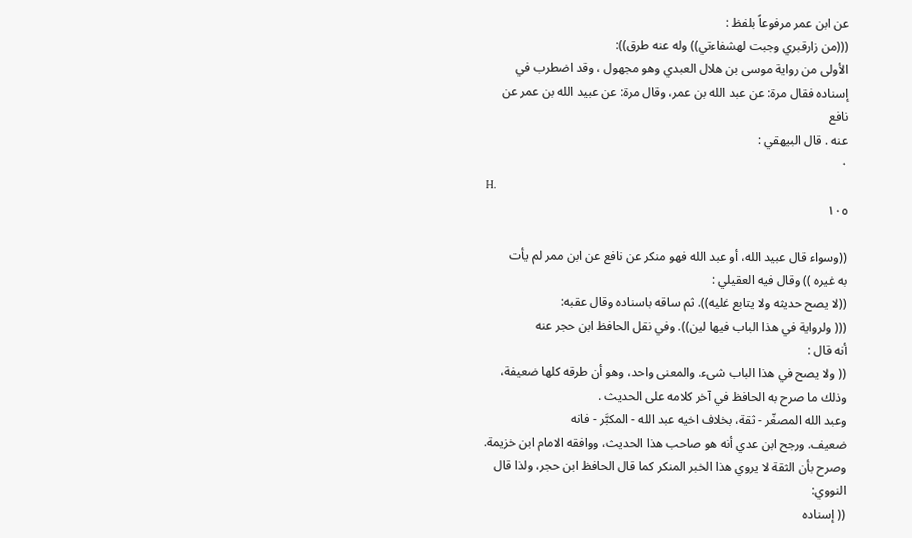عن ابن عمر مرفوعاً بلفظ :
(((من زارقبري وجبت لهشفاءتي)) وله عنه طرق)):
الأولى من رواية موسى بن هلال العبدي وهو مجهول ، وقد اضطرب في
إسناده فقال مرة: عن عبد الله بن عمر، وقال مرة: عن عبيد الله بن عمر عن نافع
عنه . قال البيهقي :
٠
H.
١٠٥

((وسواء قال عبيد الله، أو عبد الله فهو منكر عن نافع عن ابن ممر لم يأت
به غيره )) وقال فيه العقيلي :
((لا يصح حديثه ولا يتابع غليه)). ثم ساقه باسناده وقال عقبه:
((( ولرواية في هذا الباب فيها لين)). وفي نقل الحافظ ابن حجر عنه
أنه قال :
(( ولا يصح في هذا الباب شىء. والمعنى واحد، وهو أن طرقه كلها ضعيفة،
وذلك ما صرح به الحافظ في آخر كلامه على الحديث .
وعبد الله المصغّر - ثقة، بخلاف اخيه عبد الله - المكبَّر - فانه
ضعيف. ورجح ابن عدي أنه هو صاحب هذا الحديث، ووافقه الامام ابن خزيمة.
وصرح بأن الثقة لا يروي هذا الخبر المنكر كما قال الحافظ ابن حجر، ولذا قال النووي:
(( إسناده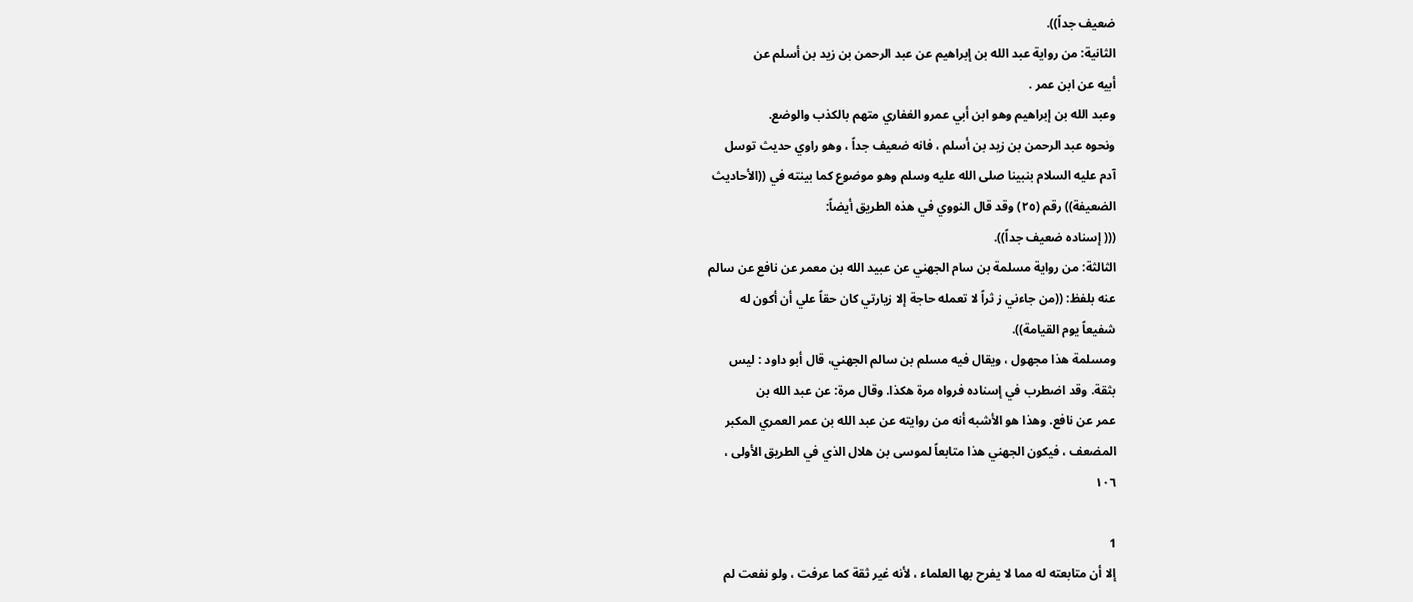ضعيف جداً)).
الثانية: من رواية عبد الله بن إبراهيم عن عبد الرحمن بن زيد بن أسلم عن
أبيه عن ابن عمر .
وعبد الله بن إبراهيم وهو ابن أبي عمرو الغفاري متهم بالكذب والوضع.
ونحوه عبد الرحمن بن زيد بن أسلم ، فانه ضعيف جداً ، وهو راوي حديث توسل
آدم عليه السلام بنبينا صلى الله عليه وسلم وهو موضوع كما بينته في ((الأحاديث
الضعيفة)) رقم (٢٥) وقد قال النووي في هذه الطريق أيضاً:
((( إسناده ضعيف جداً)).
الثالثة: من رواية مسلمة بن سام الجهني عن عبيد الله بن معمر عن نافع عن سالم
عنه بلفظ: ((من جاءني ز ثراً لا تعمله حاجة إلا زيارتي كان حقاً علي أن أكون له
شفيعاً يوم القيامة)).
ومسلمة هذا مجهول ، ويقال فيه مسلم بن سالم الجهني، قال أبو داود : ليس
بثقة. وقد اضطرب في إسناده فرواه مرة هكذا. وقال مرة: عن عبد الله بن
عمر عن نافع. وهذا هو الأشبه أنه من روايته عن عبد الله بن عمر العمري المكبر
المضعف ، فيكون الجهني هذا متابعاً لموسى بن هلال الذي في الطريق الأولى ،
١٠٦

1
إلا أن متابعته له مما لا يفرح بها العلماء ، لأنه غير ثقة كما عرفت ، ولو نفعت لم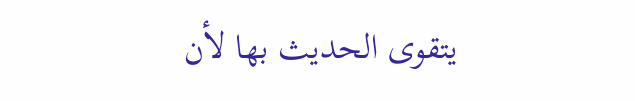يتقوى الحديث بها لأن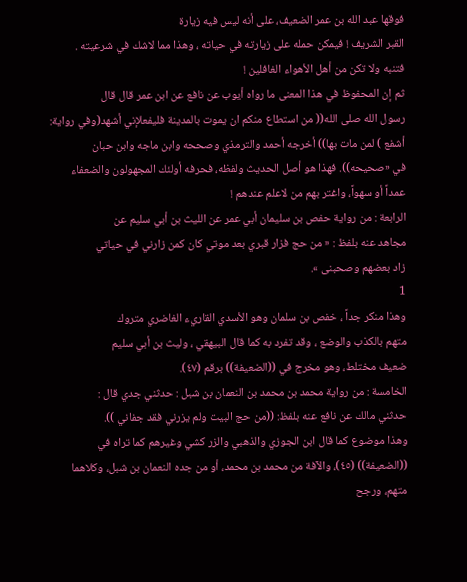فوقها عبد الله بن عمر الضعيف، على أنه ليس فيه زيارة
القبر الشريف ! فيمكن حمله على زيارته في حياته ، وهذا مما لاشك في شرعيته .
فتنبه ولا تكن من أهل الأهواء الغافلين !
ثم إن المحفوظ في هذا المعنى ما رواه أيوب عن نافع عن ابن عمر قال قال
رسول الله صلى الله(( من استطاع منكم ان يموت بالمدينة فليفعلإني أشهد(وفي رواية:
أشفع ) لمن مات بها)) أخرجه أحمد والترمذي وصححه وابن ماجه وابن حبان
في «صحيحه)). فهذا هو أصل الحديث ولفظه، فحرفه أولئك المجهولون والضعفاء
عمداً أو سهواً، واغتر بهم من لاعلم عندهم !
الرابعة : من رواية حفص بن سليمان أبي عمر عن الليث بن أبي سليم عن
مجاهد عنه بلفظ : « من حج فزار قبري بعد موتي کان کمن زارني في حياتي
زاد بعضهم وصحبنى ».
1
وهذا منكر جداً ، خفص بن سلمان وهو الأسدي القاريء الغاضري متروك
متهم بالكذب والوضع ، وقد تفرد به كما قال البيهقي ، وليث بن أبي سليم
ضعيف مختلط، وهو مخرج في ((الضعيفة)) برقم (٤٧).
الخامسة : من رواية محمد بن محمد بن النعمان بن شبل : حدثني جدي قال :
حدثني مالك عن نافع عنه بلفظ: ((من حج البيت ولم يزرني فقد جفاني )).
وهذا موضوع كما قال ابن الجوزي والذهبي والزر كشي وغيرهم كما تراه في
((الضعيفة)) (٤٥)، والآفة من محمد بن محمد، أو من جده النعمان بن شبل، وكلاهما
متهم، ورجح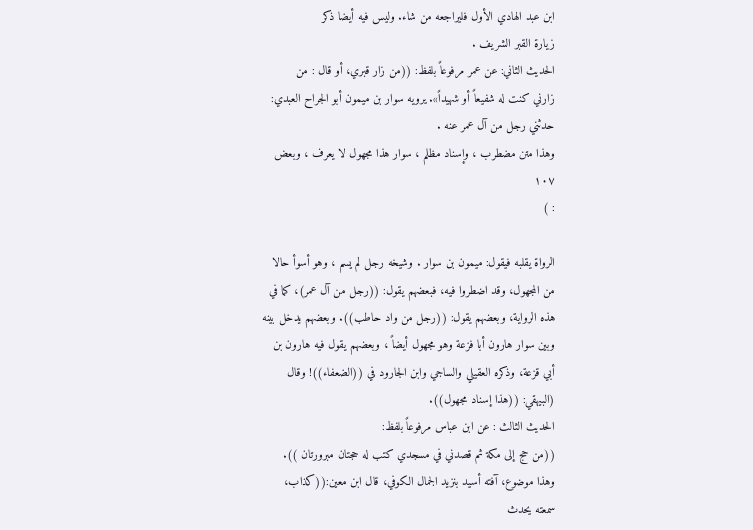ابن عبد الهادي الأول فليراجعه من شاء. وليس فيه أيضا ذكر
زيارة القبر الشريف .
الحديث الثاني: عن عمر مرفوعاً بلفظ: ((من زار قبري، أو قال : من
زارني كنت له شفيعاً أو شهيداً». يرويه سوار بن ميمون أبو الجراح العبدي:
حدثني رجل من آل عمر عنه .
وهذا متن مضطرب ، وإسناد مظلم ، سوار هذا مجهول لا يعرف ، وبعض
١٠٧
: )

الرواة يقلبه فيقول: ميمون بن سوار . وشيخه رجل لم يسم ، وهو أسوأ حالا
من المجهول، وقد اضطروا فيه، فبعضهم يقول: ((رجل من آل عمر)، كما في
هذه الرواية، وبعضهم يقول: ((رجل من واد حاطب)). وبعضهم يدخل بينه
وبين سوار هارون أبا فزعة وهو مجهول أيضاً ، وبعضهم يقول فيه هارون بن
أبي قزعة، وذكره العقيلي والساجي وابن الجارود في ((الضعفاء))! وقال
(البيهقي: ((هذا إسناد مجهول)).
الحديث الثالث : عن ابن عباس مرفوعاً بلفظ:
((من حج إلى مكة ثم قصدني في مسجدي كتب له حجتان مبرورتان )).
وهذا موضوع، آفته أسيد بنزيد الجمال الكوفي، قال ابن معين:((كذاب،
سمعته يحدث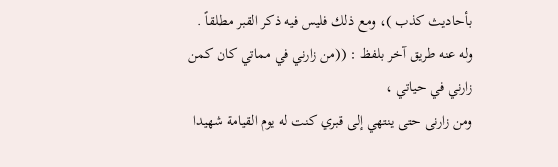بأحاديث كذب )، ومع ذلك فليس فيه ذكر القبر مطلقاً .
وله عنه طريق آخر بلفظ : ((من زارني في مماتي کان کمن زارني في حياتي ،
ومن زارنى حتى ينتهي إلى قبري كنت له يوم القيامة شهيدا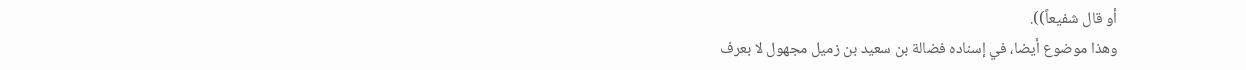أو قال شفيعاً)).
وهذا موضوع أيضا، في إسناده فضالة بن سعيد بن زميل مجهول لا بعرف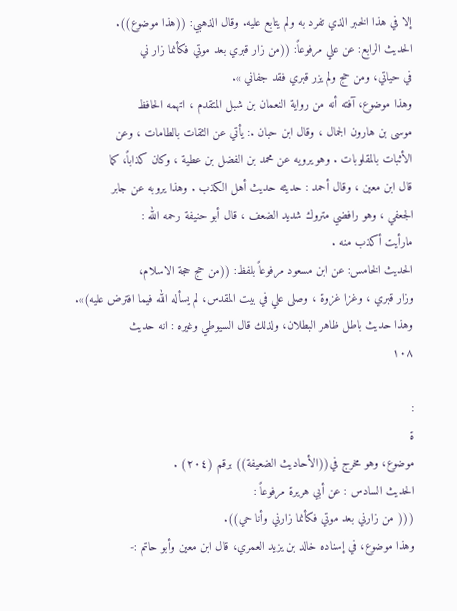إلا في هذا الخبر الذي تفرد به ولم يتابع عليه. وقال الذهبي: ((هذا موضوع)).
الحديث الرابع: عن علي مرفوعاً: ((من زار قبري بعد موتي فكأنما زار ني
في حياتي، ومن حج ولم يزر قبري فقد جفاني ».
وهذا موضوع، آفته أنه من رواية النعمان بن شبل المتقدم ، اتهمه الحافظ
موسى بن هارون الجمال ، وقال ابن حبان .: يأتي عن الثقات بالطامات ، وعن
الأثبات بالمقلوبات . وهو يرويه عن محمد بن الفضل بن عطية ، وكان كذاباً، كما
قال ابن معين ، وقال أحمد : حديثه حديث أهل الكذب . وهذا يروبه عن جابر
الجعفي ، وهو رافضي متروك شديد الضعف ، قال أبو حنيفة رحمه الله :
مارأيت أكذب منه .
الحديث الخامس: عن ابن مسعود مرفوعاً بلفظ: ((من حج حجة الاسلام،
وزار قبري ، وغزا غزوة ، وصلى علي في بيت المقدس، لم يسأله الله فيما افترض عليه)».
وهذا حديث باطل ظاهر البطلان، ولذلك قال السيوطي وغيره : انه حديث
١٠٨

:
ة
موضوع، وهو مخرج في((الأحاديث الضعيفة)) برقم (٢٠٤) .
الحديث السادس : عن أبي هريرة مرفوعاً :
((( من زارني بعد موتي فكأنما زارني وأنا حي)).
وهذا موضوع، في إسناده خالد بن يزيد العمري، قال ابن معين وأبو حاتم :-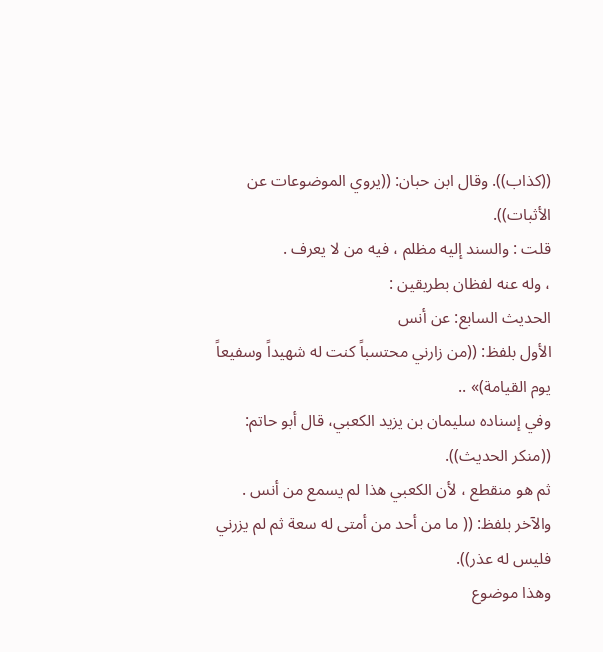((كذاب)). وقال ابن حبان: ((يروي الموضوعات عن الأثبات)).
قلت : والسند إليه مظلم ، فيه من لا يعرف .
، وله عنه لفظان بطريقين :
الحديث السابع: عن أنس
الأول بلفظ: ((من زارني محتسباً كنت له شهيداً وسفيعاً يوم القيامة)» ..
وفي إسناده سليمان بن يزيد الكعبي، قال أبو حاتم: ((منكر الحديث)).
ثم هو منقطع ، لأن الكعبي هذا لم يسمع من أنس .
والآخر بلفظ: (( ما من أحد من أمتى له سعة ثم لم يزرني فليس له عذر)).
وهذا موضوع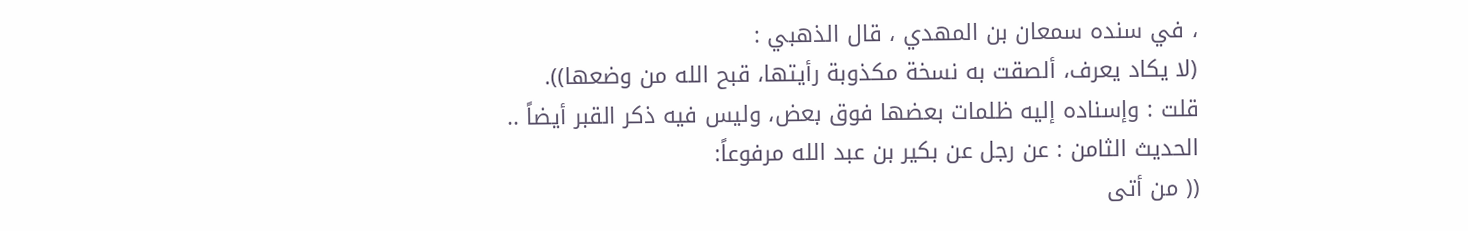، في سنده سمعان بن المهدي ، قال الذهبي :
(لا يكاد يعرف، ألصقت به نسخة مكذوبة رأيتها، قبح الله من وضعها)).
قلت : وإسناده إليه ظلمات بعضها فوق بعض، وليس فيه ذكر القبر أيضاً ..
الحديث الثامن : عن رجل عن بكير بن عبد الله مرفوعاً:
(( من أتى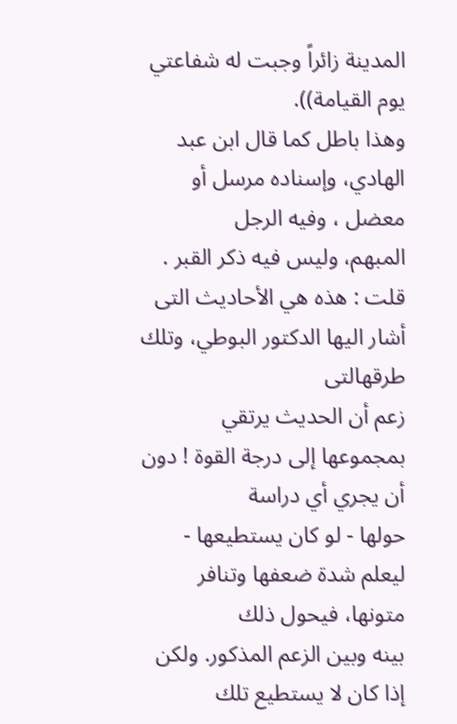المدينة زائراً وجبت له شفاعتي يوم القيامة)).
وهذا باطل كما قال ابن عبد الهادي، وإسناده مرسل أو معضل ، وفيه الرجل
المبهم، وليس فيه ذكر القبر .
قلت : هذه هي الأحاديث التى أشار اليها الدكتور البوطي، وتلك طرقهالتى
زعم أن الحديث يرتقي بمجموعها إلى درجة القوة ! دون أن يجري أي دراسة
حولها - لو كان يستطيعها - ليعلم شدة ضعفها وتنافر متونها، فيحول ذلك
بينه وبين الزعم المذكور. ولكن إذا كان لا يستطيع تلك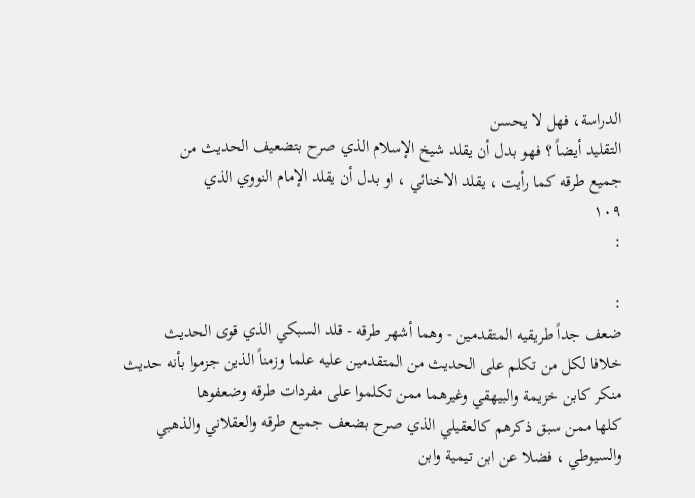الدراسة، فهل لا يحسن
التقليد أيضاً ؟ فهو بدل أن يقلد شيخ الإسلام الذي صرح بتضعيف الحديث من
جميع طرقه كما رأيت ، يقلد الاخنائي ، او بدل أن يقلد الإمام النووي الذي
١٠٩
:

:
ضعف جداً طريقيه المتقدمين - وهما أشهر طرقه - قلد السبكي الذي قوى الحديث
خلافا لكل من تكلم على الحديث من المتقدمين عليه علما وزمناً الذين جزموا بأنه حديث
منكر كابن خزيمة والبيهقي وغيرهما ممن تكلموا على مفردات طرقه وضعفوها
كلها ممن سبق ذكرهم كالعقيلي الذي صرح بضعف جميع طرقه والعقلاني والذهبي
والسيوطي ، فضلا عن ابن تيمية وابن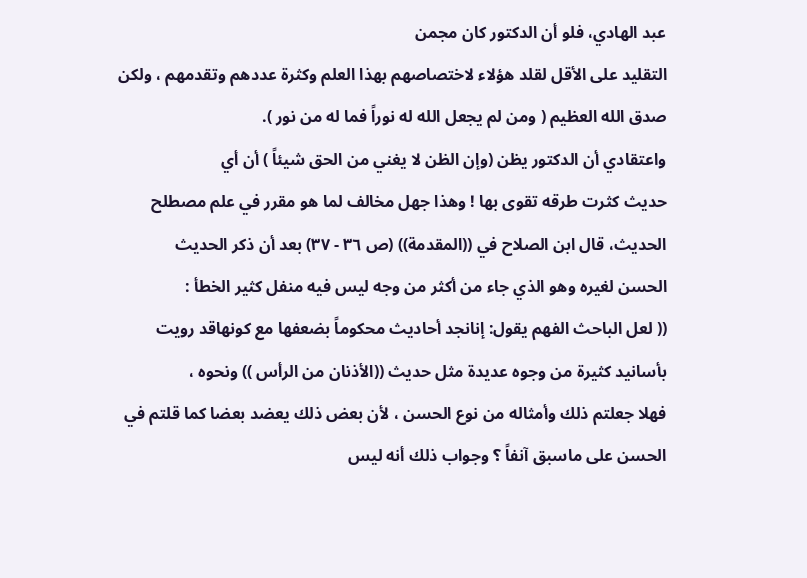عبد الهادي، فلو أن الدكتور كان مجمن
التقليد على الأقل لقلد هؤلاء لاختصاصهم بهذا العلم وكثرة عددهم وتقدمهم ، ولكن
صدق الله العظيم ( ومن لم يجعل الله له نوراً فما له من نور ).
واعتقادي أن الدكتور يظن (وإن الظن لا يغني من الحق شيئاً ) أن أي
حديث كثرت طرقه تقوى بها ! وهذا جهل مخالف لما هو مقرر في علم مصطلح
الحديث، قال ابن الصلاح في ((المقدمة)) (ص ٣٦ - ٣٧) بعد أن ذكر الحديث
الحسن لغيره وهو الذي جاء من أكثر من وجه ليس فيه منفل كثير الخطأ :
(( لعل الباحث الفهم يقول: إنانجد أحاديث محكوماً بضعفها مع كونهاقد رويت
بأسانيد كثيرة من وجوه عديدة مثل حديث ((الأذنان من الرأس )) ونحوه ،
فهلا جعلتم ذلك وأمثاله من نوع الحسن ، لأن بعض ذلك يعضد بعضا كما قلتم في
الحسن على ماسبق آنفاً ؟ وجواب ذلك أنه ليس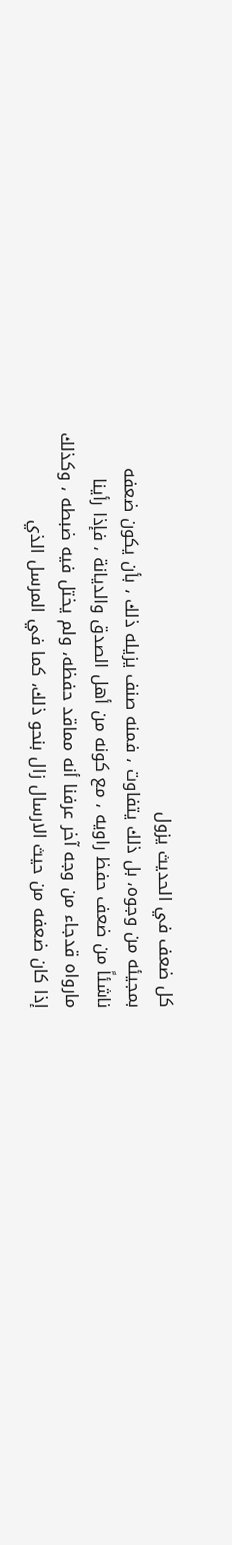كل ضعف في الحديث يزول
بمجيئه من وجوه، بل ذلك يتفاوت ، فمنه صنف يزيله ذلك ، بأن يكون ضعفه
ناشئاً من ضعف حفظ راويه ، مع كونه من أهل الصدق والديانة ، فإذا رأينا
مارواه قدجاء من وجه آخر عرفنا أنه مماقد حفظه، ولم يختل فيه ضبطه ، وكذلك
إذا كان ضعفه من حيث الارسال زال بنحو ذلك، كما في المرسل الذي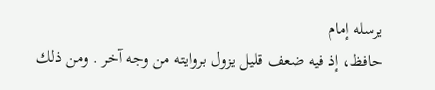يرسله إمام
حافظ، إذ فيه ضعف قليل يزول بروايته من وجه آخر . ومن ذلك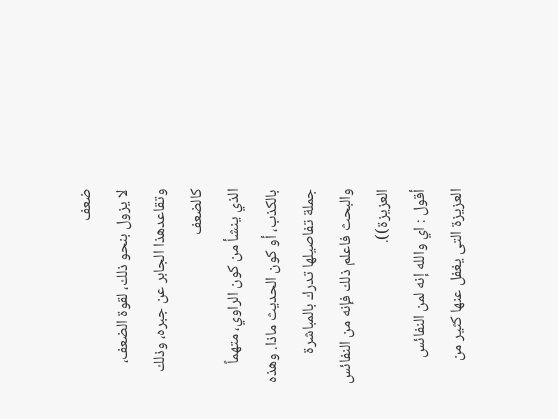ضعف
لا يزول بنحو ذلك، لقوة الضعف، وتقاعدهذا الجابر عن جبره، وذلك كالضعف
الذي ينشأ من كون الراوي، متهماً بالكذب، أو كون الحديث ماذا. وهذه
جملة تفاصيلها تدرك بالمباشرة والبحث فاعلم ذلك فإنه من النفائس العزيزة)).
أقول : اي والله إنه لمن النفائس العزيزة التى يغفل عنها كثير من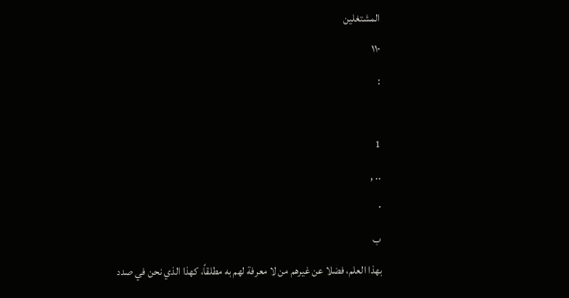المشتغلين
١١٠
:

1
.. ,
٠
ب
بهذا العلم، فضلا عن غيرهم من لا معرفة لهم به مطلقاً، كهذا الذي نحن في صدد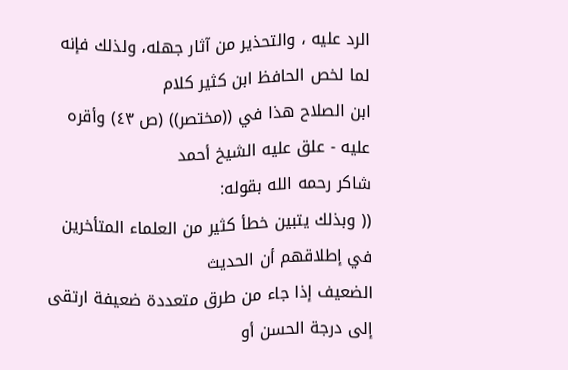الرد عليه ، والتحذير من آثار جهله، ولذلك فإنه لما لخص الحافظ ابن كثير كلام
ابن الصلاح هذا في ((مختصر)) (ص ٤٣) وأقره عليه - علق عليه الشيخ أحمد
شاكر رحمه الله بقوله:
(( وبذلك يتبين خطأ كثير من العلماء المتأخرين في إطلاقهم أن الحديث
الضعيف إذا جاء من طرق متعددة ضعيفة ارتقى إلى درجة الحسن أو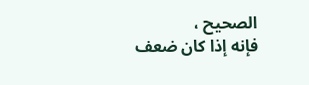الصحيح ،
فإنه إذا كان ضعف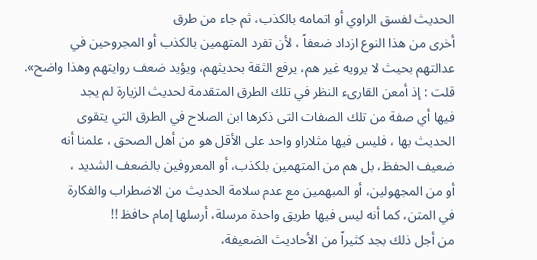الحديث لفسق الراوي أو اتمامه بالكذب، ثم جاء من طرق
أخرى من هذا النوع ازداد ضعفاً ، لأن تفرد المتهمين بالكذب أو المجروحين في
عدالتهم بحيث لا يرويه غير هم، يرفع الثقة بحديثهم، ويؤيد ضعف روايتهم وهذا واضح».
قلت : إذ أمعن القارىء النظر في تلك الطرق المتقدمة لحديث الزيارة لم يجد
فيها أي صفة من تلك الصفات التى ذكرها ابن الصلاح في الطرق التي يتقوى
الحديث بها ، فليس فيها مثلاراو واحد على الأقل هو من أهل الصحق ، علمنا أنه
ضعيف الحفظ، بل هم من المتهمين بلكذب، أو المعروفين بالضعف الشديد ،
أو من المجهولين، أو المبهمين مع عدم سلامة الحديث من الاضطراب والفكارة
في المتن، كما أنه ليس فيها طريق واحدة مرسلة، أرسلها إمام حافظ !!
من أجل ذلك بجد كثيراً من الأحاديث الضعيفة،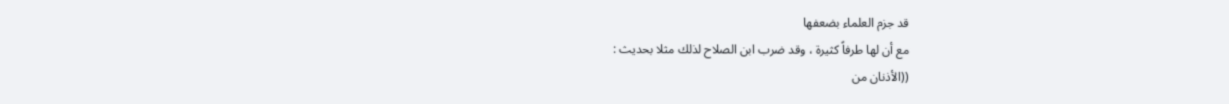قد جزم العلماء بضعفها
مع أن لها طرفاً كثيرة ، وقد ضرب ابن الصلاح لذلك مثلا بحديث :
((الأذنان من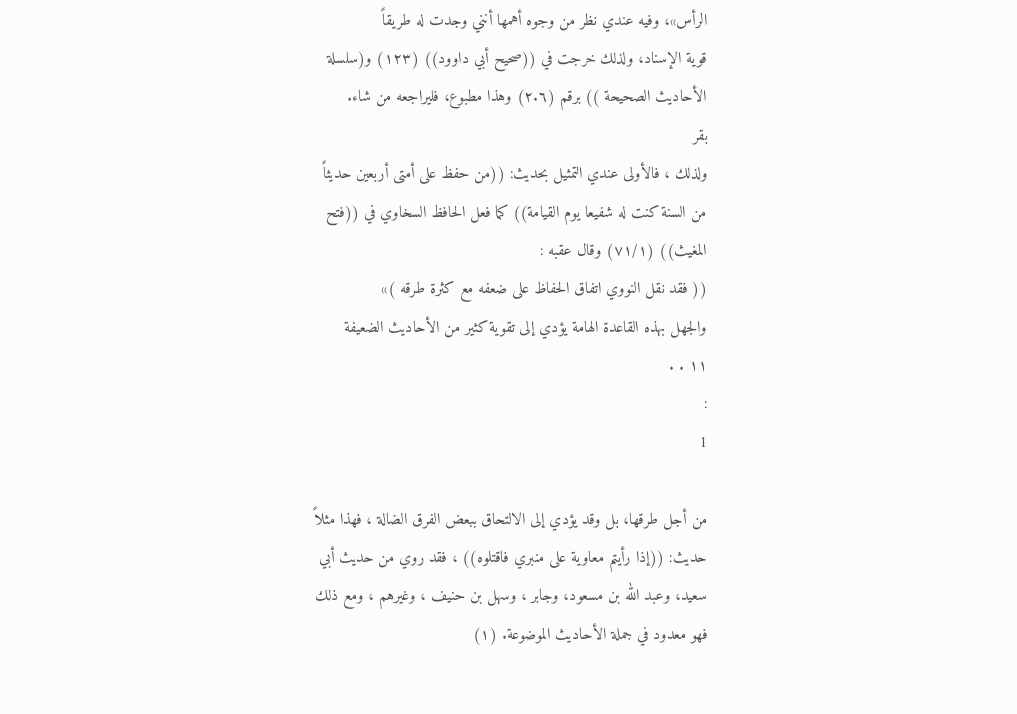الرأس»، وفيه عندي نظر من وجوه أهمها أنني وجدت له طريقاً
قوية الإسناد، ولذلك خرجت في ((صحيح أبي داوود)) (١٢٣) و(سلسلة
الأحاديث الصحيحة )) برقم (٢.٦) وهذا مطبوع، فليراجعه من شاء.
بقر
ولذلك ، فالأولى عندي التمثيل بحديث: ((من حفظ على أمتى أربعين حديثاً
من السنة كنت له شفيعا يوم القيامة)) كما فعل الحافظ السخاوي في ((فتح
المغيث)) (٧١/١) وقال عقبه :
(( فقد نقل النووي اتفاق الحفاظ على ضعفه مع كثرة طرقه )»
والجهل بهذه القاعدة الهامة يؤدي إلى تقوية كثير من الأحاديث الضعيفة
١١ . .
:
1

من أجل طرقها، بل وقد يؤدي إلى الالتحاق ببعض الفرق الضالة ، فهذا مثلاً
حديث: ((إذا رأيتم معاوية على منبري فاقتلوه)) ، فقد روي من حديث أبي
سعيد، وعبد الله بن مسعود، وجابر ، وسهل بن حنيف ، وغيرهم ، ومع ذلك
فهو معدود في جملة الأحاديث الموضوعة. (١)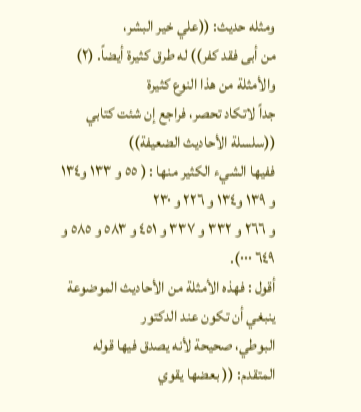ومثله حديث: ((علي خير البشر،
من أبى فقد كفر)) له طرق كثيرة أيضاً. (٢) والأمثلة من هذا النوع كثيرة
جداً لاتكاد تحصر، فراجع إن شئت كتابي ((سلسلة الأحاديث الضعيفة))
ففيها الشيء الكثير منها : ( ٥٥ و ١٣٣ و١٣٤ و ١٣٩ و١٣٤ و ٢٢٦ و ٢٣٠
و ٢٦٦ و ٣٣٢ و ٣٣٧ و ٤٥١ و ٥٨٣ و ٥٨٥ و ٦٤٩ ٠٠٠).
أقول : فهذه الأمثلة من الأحاديث الموضوعة ينبغي أن تكون عند الدكتور
البوطي، صحيحة لأنه يصدق فيها قوله المتقدم: (( بعضها يقوي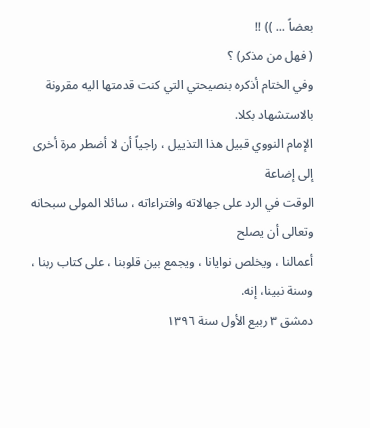بعضاً ... )) !!
( فهل من مذكر) ؟
وفي الختام أذكره بنصيحتي التي كنت قدمتها اليه مقرونة بالاستشهاد بكلا.
الإمام النووي قبيل هذا التذييل ، راجياً أن لا أضطر مرة أخرى إلى إضاعة
الوقت في الرد على جهالاته وافتراءاته ، سائلا المولى سبحانه وتعالى أن يصلح
أعمالنا ، ويخلص نوايانا ، ويجمع بين قلوبنا ، على كتاب ربنا ، وسنة نبينا، إنه.
دمشق ٣ ربيع الأول سنة ١٣٩٦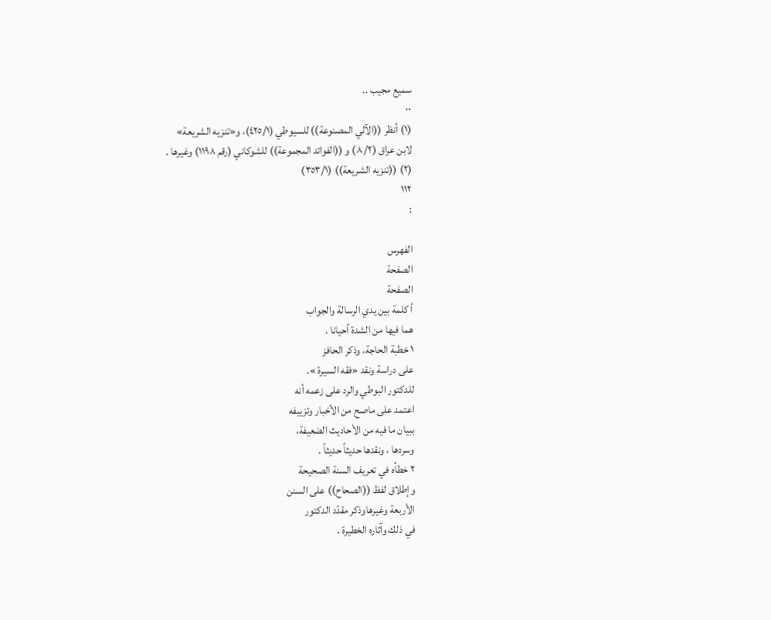سميع مجيب ..
٠٠
(١) أنظر ((الآلي المصنوعة)) للسيوطي (٤٢٥/١)، و«تنزيه الشريعة»
لابن عراق (٨/٢) و ((الفوائد المجموعة)) للشوكاني (رقم ١١٩٨) وغيرها .
(٢) ((تنزيه الشريعة)) (٣٥٣/١)
١١٢
:

الفهرس
الصفحة
الصفحة
أ كلمة بين يدي الرسالة والجواب
هما فيها من الشدة أحيانا .
١ خطبة الحاجة، وذكر الحافز
على دراسة ونقد «فقه السيرة ».
للدكتور البوطي والرد على زعمه أنه
اعتمد على ماصح من الأخبار وتزييفه
ببيان ما فيه من الأحاديث الضعيفة،
وسردها ، ونقدها حديثاً حديثاً .
٢ خطأه في تعريف السنة الصحيحة
وإطلاق لفظ ((الصحاح)) على السنن
الأربعة وغيرهاوذكر مقدّد الدكتور
في ذلك وآثاره الخطيرة .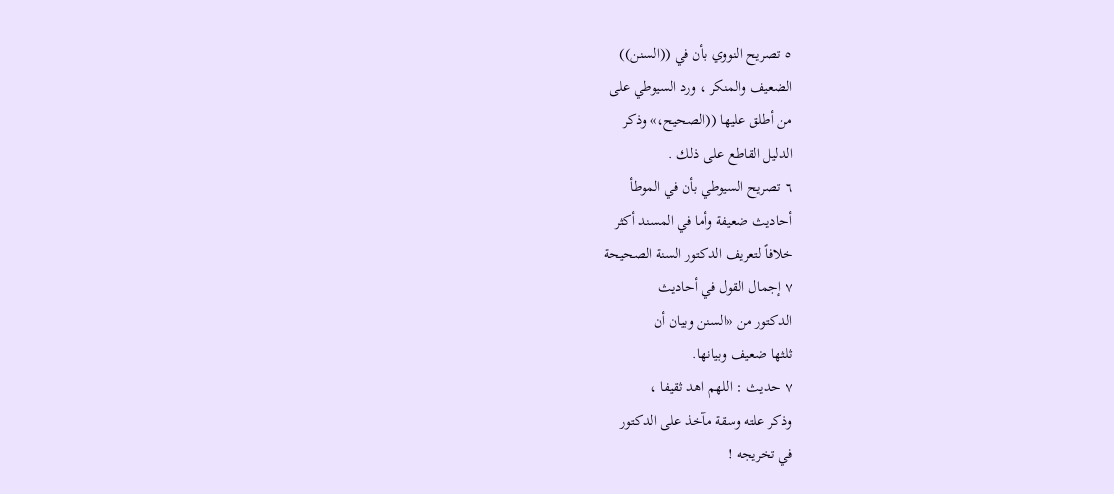٥ تصريح النووي بأن في ((السنن))
الضعيف والمنكر ، ورد السيوطي على
من أطلق عليها ((الصحيح،» وذكر
الدليل القاطع على ذلك .
٦ تصريح السيوطي بأن في الموطأ
أحاديث ضعيفة وأما في المسند أكثر
خلافاً لتعريف الدكتور السنة الصحيحة
٧ إجمال القول في أحاديث
الدكتور من «السنن وبيان أن
ثلثها ضعيف وبيانها.
٧ حديث : اللهم اهد ثقيفا ،
وذكر علته وسقة مآخذ على الدكتور
في تخريجه !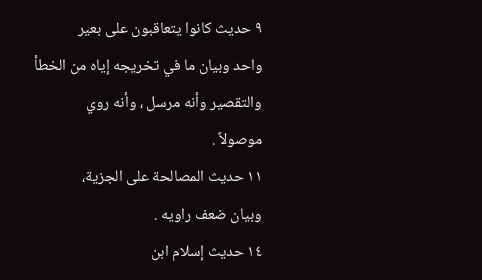٩ حديث كانوا يتعاقبون على بعير
واحد وبيان ما في تخريجه إياه من الخطأ
والتقصير وأنه مرسل ، وأنه روي
موصولاً .
١١ حديث المصالحة على الجزية،
وبيان ضعف راويه .
١٤ حديث إسلام ابن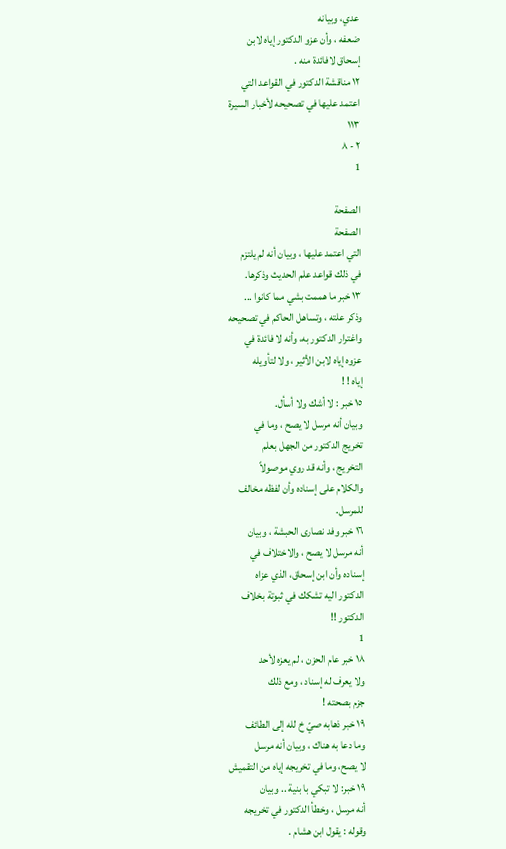عدي، وبيانه
ضعفه ، وأن عزو الدكتور إياه لابن
إسحاق لافائدة منه .
١٢ مناقشة الدكتور في القواعد التي
اعتمد عليها في تصحيحه لأخبار السيرة
١١٣
٢ - ٨
1

الصفحة
الصفحة
التي اعتمد عليها ، وبيان أنه لم يلتزم
في ذلك قواعد علم الحديث وذكرها.
١٣ خبر ما هممت بشي مما كانوا ...
وذكر علته ، وتساهل الحاكم في تصحيحه
واغترار الدكتور به، وأنه لا فائدة في
عزوه إياه لابن الأثير ، ولا لتأويله
إياه ! !
١٥ خبر : لا أشك ولا أسأل.
وبيان أنه مرسل لا يصح ، وما في
تخريج الدكتور من الجهل بعلم
التخريج ، وأنه قد روي موصولاً
والكلام على إسناده وأن لفظه مخالف
للمرسل.
١٦ خبر وفد نصارى الحبشة ، وبيان
أنه مرسل لا يصح ، والاختلاف في
إسناده وأن ابن إسحاق، الذي عزاه
الدكتور اليه تشكك في ثبوتة بخلاف
الدكتور !!
1
١٨ خبر عام الحزن ، لم يعزه لأحد
ولا يعرف له إسناد ، ومع ذلك
جزم بصحته !
١٩ خبر ذهابه صيّ خ لله إلى الطائف
وما دعا به هناك ، وبيان أنه مرسل
لا يصح، وما في تخريجه إياه من التقميش
١٩ خبر: لا تبكي با بنية .. وبيان
أنه مرسل ، وخطأ الدكتور في تخريجه
وقوله : يقول ابن هشام .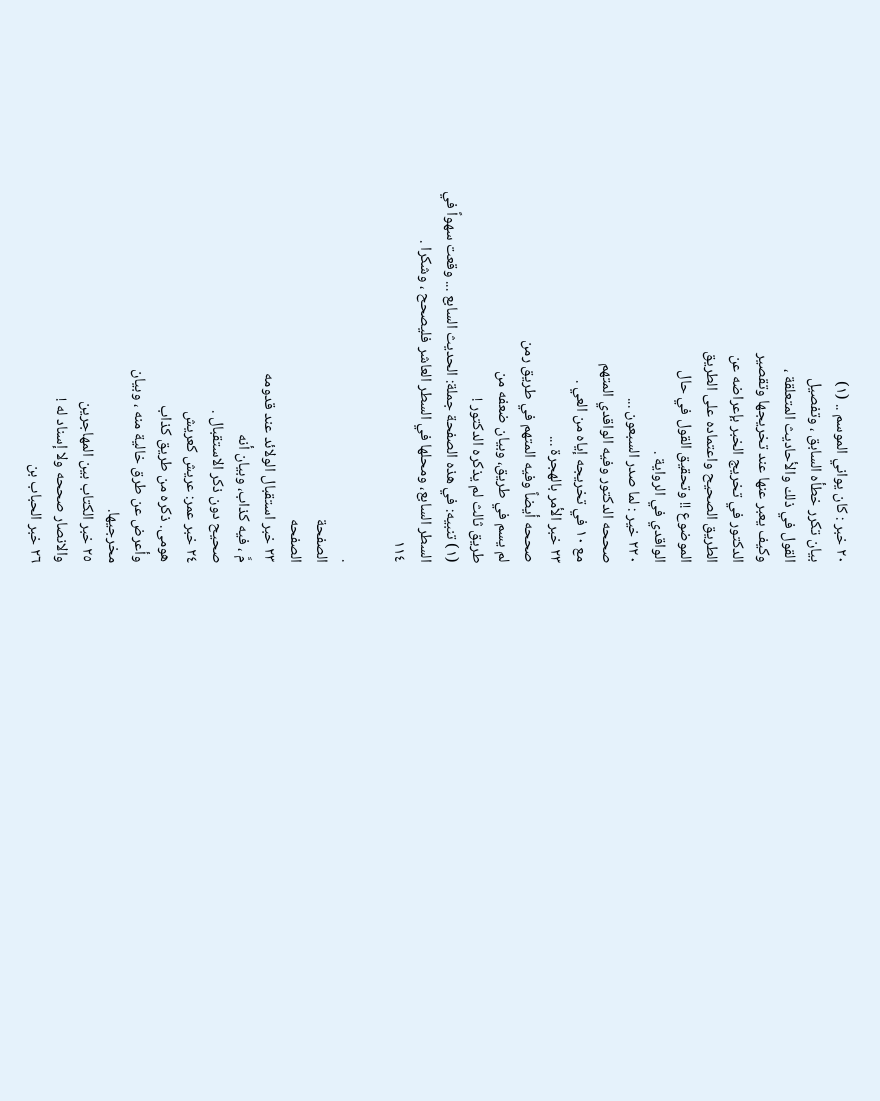٢٠ خبر : كان يواني الموسم .. (١)
بيان تكرر خطأه السابق ، وتفصيل
القول في ذلك والأحاديث المتعلقة ،
وكيف يعبر عنها عند تخريجها وتقصير
الدكتور في تخريج الخبر بإعراضه عن
الطريق الصحيح واعتماده على الطريق
الموضوع !! وتحقيق القول في حال
الواقدي في الرواية .
٢٢٠ خير : لما صدر السبعون ...
صححه الدكتور وفيه الواقدي المتهم
مع ١٠ في تخريجه إياه من العي .
٢٣ خبر الأمر بالهجرة ...
صححه أيضاً وفيه المتهم في طريق رمن
لم يسم في طريق، وبيان ضعفه من
طريق ثالث لم يذكره الدكتور !
(١) تنبيه: في هذه الصفحة جملة: الحديث السابع ... وقعت سهواً في
السطر السابع، ومحلها في السطر العاشر فليصحح ، وشكرا .
١١٤

.
الصفحة
الصفحه
٢٣ خبر استقبال الولائد عند قدومه
مَّ ، فيه كذاب، وبيان أنه
صحيح دون ذكر الاستقبال .
٢٤ خبر عمر: عريش كعريش
هومى. ذكره من طريق كذاب
وأعرض عن طرق خالية منه ، وبيان
مخرجيها.
٢٥ خبر الكتاب بين المهاجرين
والانصار صححه ولا إسناد له !
٢٦ خبر الحباب بن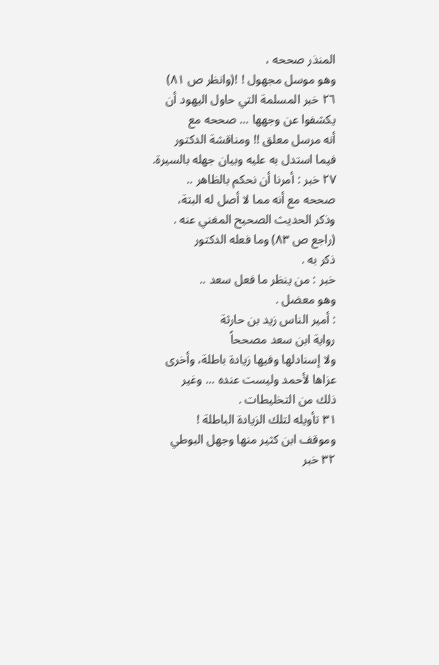المنذر صححه ،
وهو موسل مجهول ! !(وانظر ص ٨١)
٢٦ خبر المسلمة التي حاول اليهود أن
يكشفوا عن وجهها ... صححه مع
أنه مرسل معلق !! ومناقشة الدكتور
فيما استدل به عليه وبيان جهله بالسيرة.
٢٧ خبر : أمرنا أن نحكم بالظاهر ..
صححه مع أنه مما لا أصل له البتة،
وذكر الحديث الصحيح المغني عنه .
(راجع ص ٨٣) وما فعله الدكتور
ذكر به .
خبر : من ينظر ما فعل سعد ..
وهو معضل .
: أمير الناس زيد بن حارثة
رواية ابن سعد مصححاً
ولا إسنادلها وفيها زيادة باطلة، وأخرى
عزاها لأحمد وليست عنده ... وغير
ذلك من التخليطات .
٣١ تأويله لتلك الزيادة الباطلة !
وموقف ابن كثير منها وجهل البوطي
٣٢ خبر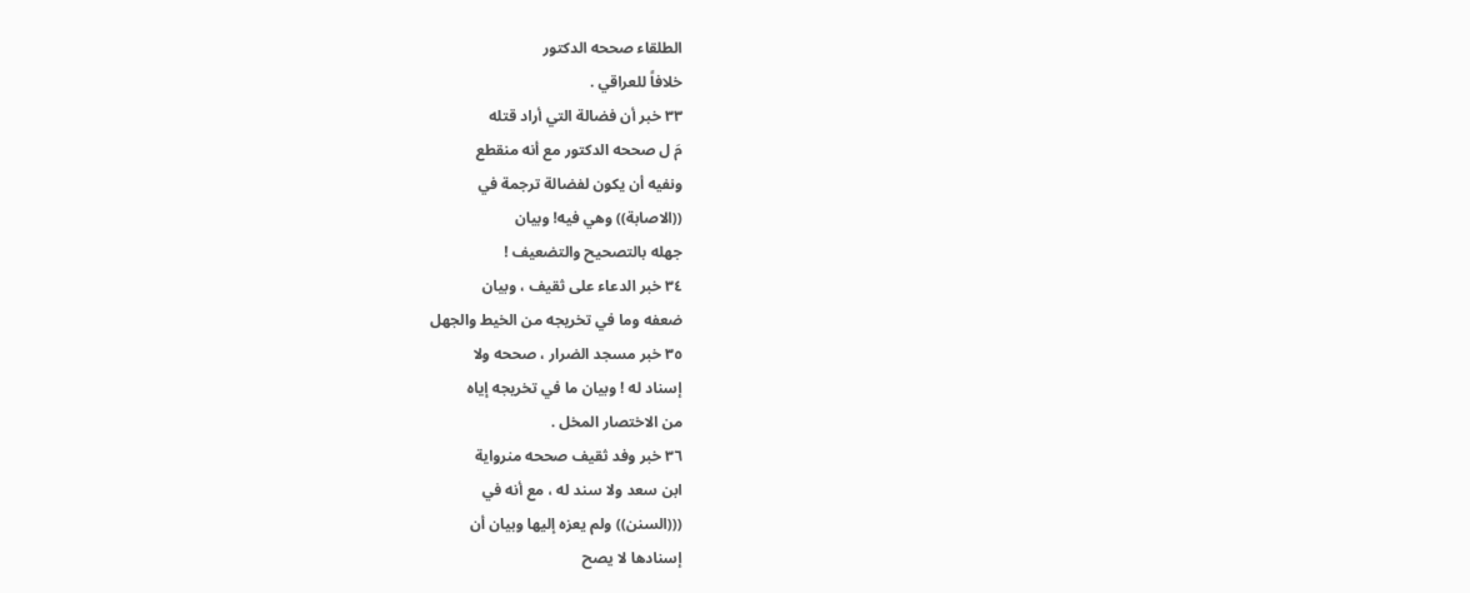الطلقاء صححه الدكتور
خلافاً للعراقي .
٣٣ خبر أن فضالة التي أراد قتله
مَ ل صححه الدكتور مع أنه منقطع
ونفيه أن يكون لفضالة ترجمة في
((الاصابة)) وهي فيه! وبيان
جهله بالتصحيح والتضعيف !
٣٤ خبر الدعاء على ثقيف ، وبيان
ضعفه وما في تخريجه من الخيط والجهل
٣٥ خبر مسجد الضرار ، صححه ولا
إسناد له ! وبيان ما في تخريجه إياه
من الاختصار المخل .
٣٦ خبر وفد ثقيف صححه منرواية
ابن سعد ولا سند له ، مع أنه في
(((السنن)) ولم يعزه إليها وبيان أن
إسنادها لا يصح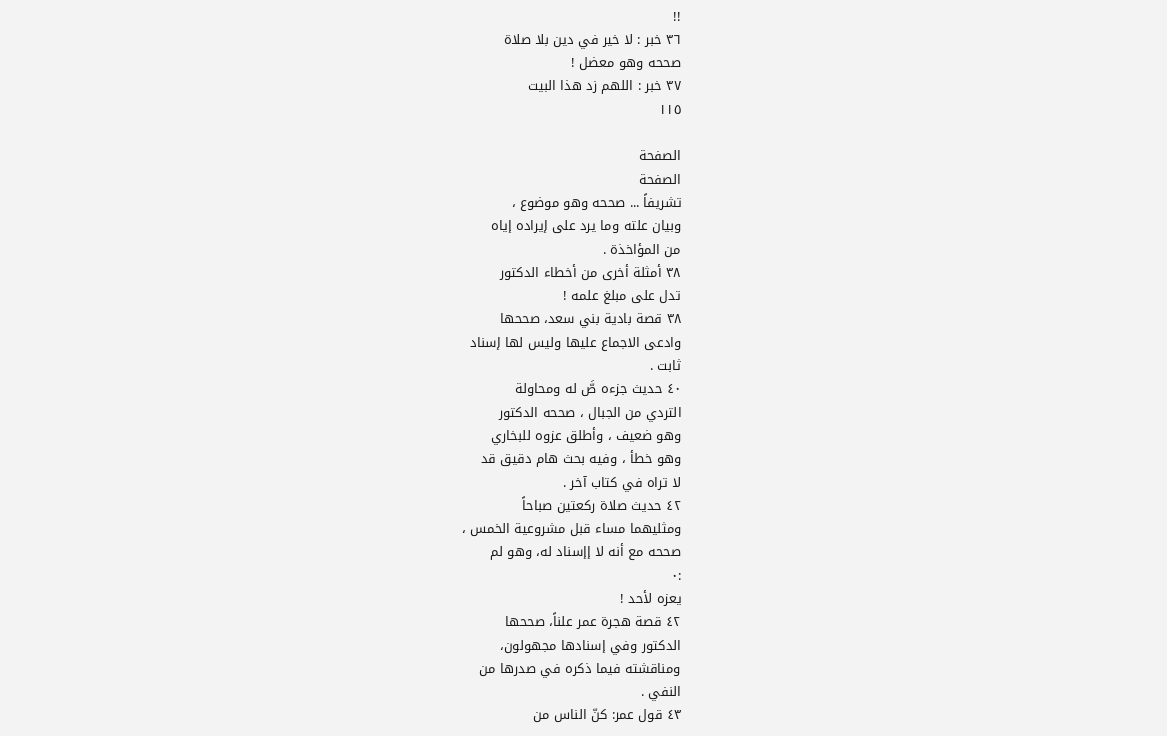!!
٣٦ خبر : لا خير في دين بلا صلاة
صححه وهو معضل !
٣٧ خبر : اللهم زد هذا البيت
١١٥

الصفحة
الصفحة
تشريفاً ... صححه وهو موضوع ،
وبيان علته وما يرد على إيراده إياه
من المؤاخذة .
٣٨ أمثلة أخرى من أخطاء الدكتور
تدل على مبلغ علمه !
٣٨ قصة بادية بني سعد، صححها
وادعى الاجماع عليها وليس لها إسناد
ثابت .
٤٠ حديث جزءه صَّ له ومحاولة
التردي من الجبال ، صححه الدكتور
وهو ضعيف ، وأطلق عزوه للبخاري
وهو خطأ ، وفيه بحث هام دقيق قد
لا تراه في كتاب آخر .
٤٢ حديث صلاة ركعتين صباحاً
ومثليهما مساء قبل مشروعية الخمس ،
صححه مع أنه لا إإسناد له، وهو لم
:٠
يعزه لأحد !
٤٢ قصة هجرة عمر علناً، صححها
الدكتور وفي إسنادها مجهولون،
ومناقشته فيما ذكره في صدرها من
النفي .
٤٣ قول عمر: كنّ الناس من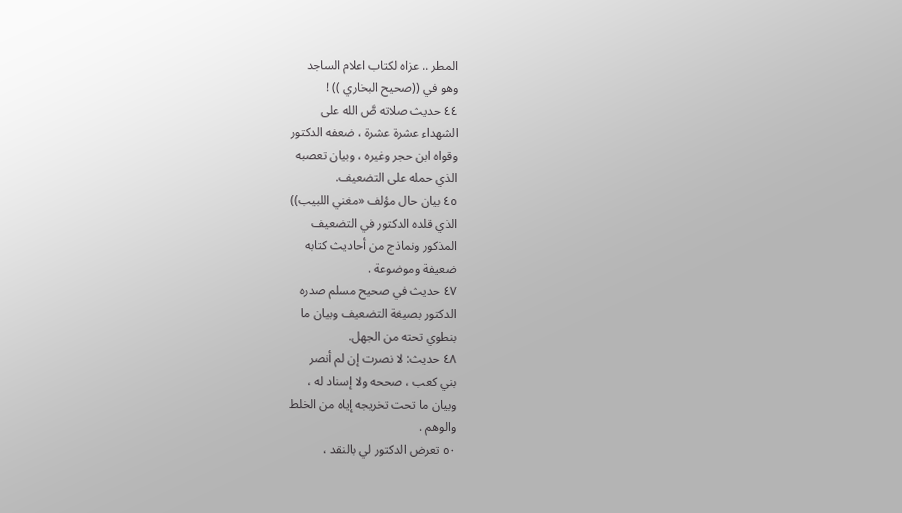المطر .. عزاه لكتاب اعلام الساجد
وهو في ((صحيح البخاري )) !
٤٤ حديث صلاته صَّ الله على
الشهداء عشرة عشرة ، ضعفه الدكتور
وقواه ابن حجر وغيره ، وبيان تعصبه
الذي حمله على التضعيف.
٤٥ بيان حال مؤلف «مغني اللبيب))
الذي قلده الدكتور في التضعيف
المذكور ونماذج من أحاديث كتابه
ضعيفة وموضوعة .
٤٧ حديث في صحيح مسلم صدره
الدكتور بصيغة التضعيف وبيان ما
بنطوي تحته من الجهل.
٤٨ حديث: لا نصرت إن لم أنصر
بني كعب ، صححه ولا إسناد له ،
وبيان ما تحت تخريجه إياه من الخلط
والوهم .
٥٠ تعرض الدكتور لي بالنقد ،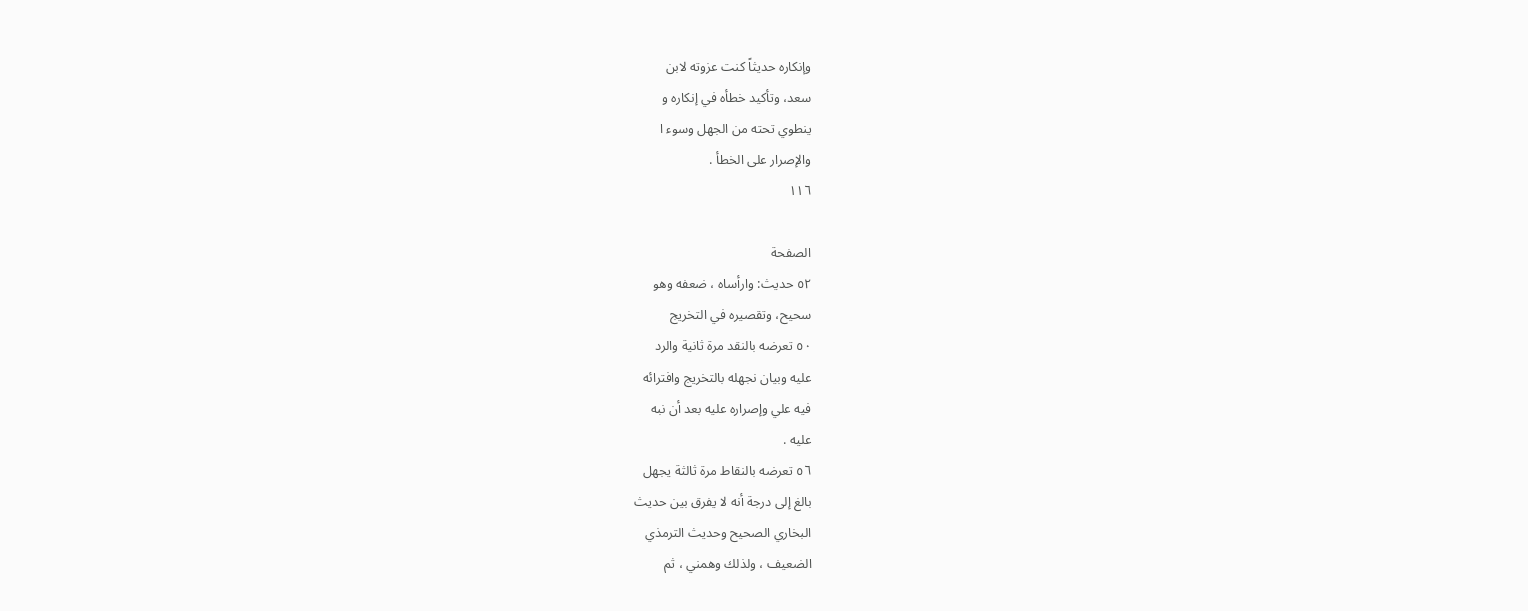وإنكاره حديثاً كنت عزوته لابن
سعد، وتأكيد خطأه في إنكاره و
ينطوي تحته من الجهل وسوء ا
والإصرار على الخطأ .
١١٦

الصفحة
٥٢ حديث: وارأساه ، ضعفه وهو
سحيح، وتقصيره في التخريج
٥٠ تعرضه بالنقد مرة ثانية والرد
عليه وبيان نجهله بالتخريج وافترائه
فيه علي وإصراره عليه بعد أن نبه
عليه .
٥٦ تعرضه بالنقاط مرة ثالثة يجهل
بالغ إلى درجة أنه لا يفرق بين حديث
البخاري الصحيح وحديث الترمذي
الضعيف ، ولذلك وهمني ، ثم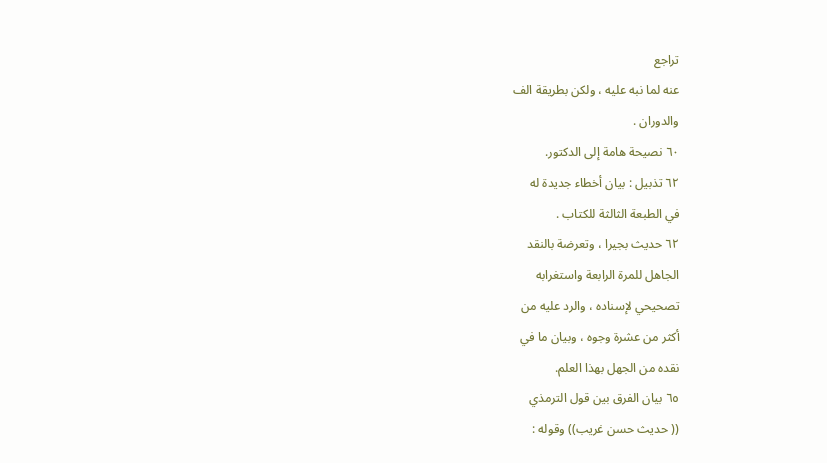تراجع
عنه لما نبه عليه ، ولكن بطريقة الف
والدوران .
٦٠ نصيحة هامة إلى الدكتور.
٦٢ تذبيل : بيان أخطاء جديدة له
في الطبعة الثالثة للكتاب .
٦٢ حديث بجيرا ، وتعرضة بالنقد
الجاهل للمرة الرابعة واستغرابه
تصحيحي لإسناده ، والرد عليه من
أكثر من عشرة وجوه ، وبيان ما في
نقده من الجهل بهذا العلم.
٦٥ بيان الفرق بين قول الترمذي
(( حديث حسن غريب)) وقوله :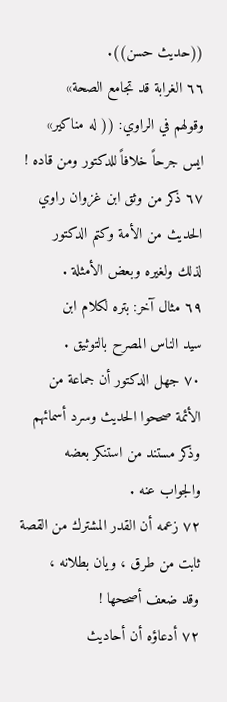((حديث حسن)).
٦٦ الغرابة قد تجامع الصحة»
وقولهم في الراوي: (( له مناكير»
ايس جرحاً خلافاً للدكتور ومن قاده !
٦٧ ذكر من وثق ابن غزوان راوي
الحديث من الأمة وكتم الدكتور
لذلك ولغيره وبعض الأمثلة .
٦٩ مثال آخر: بتره لكلام ابن
سيد الناس المصرح بالتوثيق .
٧٠ جهل الدكتور أن جماعة من
الأئمة صححوا الحديث وسرد أسمائهم
وذكر مستند من استنكر بعضه
والجواب عنه .
٧٢ زعمه أن القدر المشترك من القصة
ثابت من طرق ، ويان بطلانه ،
وقد ضعف أصححها !
٧٢ أدعاؤه أن أحاديث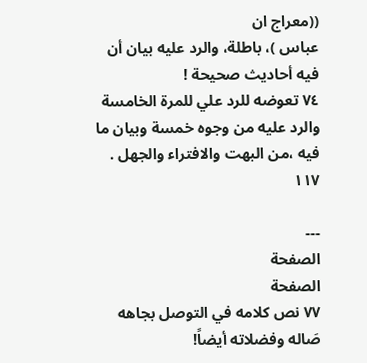((معراج ان
عباس )، باطلة، والرد عليه بيان أن
فيه أحاديث صحيحة !
٧٤ تعوضه للرد علي للمرة الخامسة
والرد عليه من وجوه خمسة وبيان ما
فيه ،من البهت والافتراء والجهل .
١١٧

---
الصفحة
الصفحة
٧٧ نص كلامه في التوصل بجاهه
صَاله وفضلاته أيضاً!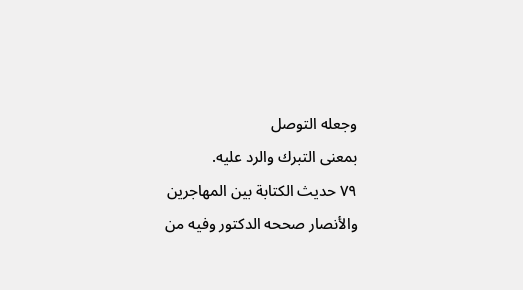وجعله التوصل
بمعنى التبرك والرد عليه.
٧٩ حديث الكتابة بين المهاجرين
والأنصار صححه الدكتور وفيه من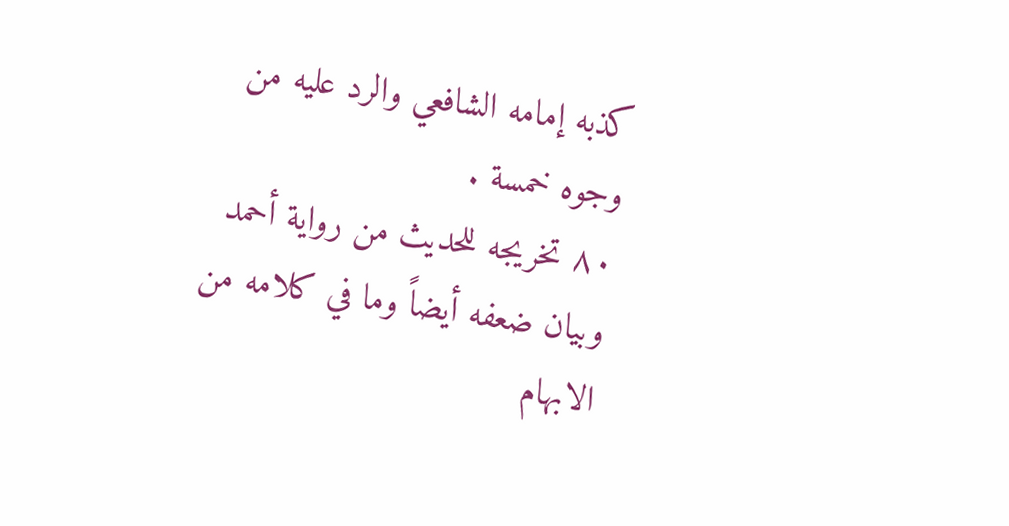كذبه إمامه الشافعي والرد عليه من
وجوه خمسة .
٨٠ تخريجه للحديث من رواية أحمد
وبيان ضعفه أيضاً وما في كلامه من
الابهام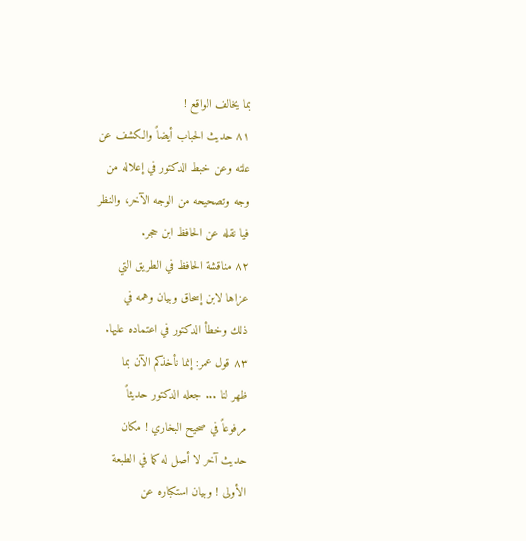بما يخالف الواقع !
٨١ حديث الحباب أيضاً والكشف عن
علته وعن خبط الدكتور في إعلاله من
وجه وتصحيحه من الوجه الآخر، والنظر
فيا نقله عن الحافظ ابن حجر.
٨٢ مناقشة الحافظ في الطريق التي
عزاها لابن إسحاق وبيان وهمه في
ذلك وخطأ الدكتور في اعتماده عليها.
٨٣ قول عمر: إنما نأخذكم الآن بما
ظهر لنا ... جعله الدكتور حديثاً
مرفوعاً في صحيح البخاري ! مكان
حديث آخر لا أصل له كما في الطبعة
الأولى ! وبيان استكباره عن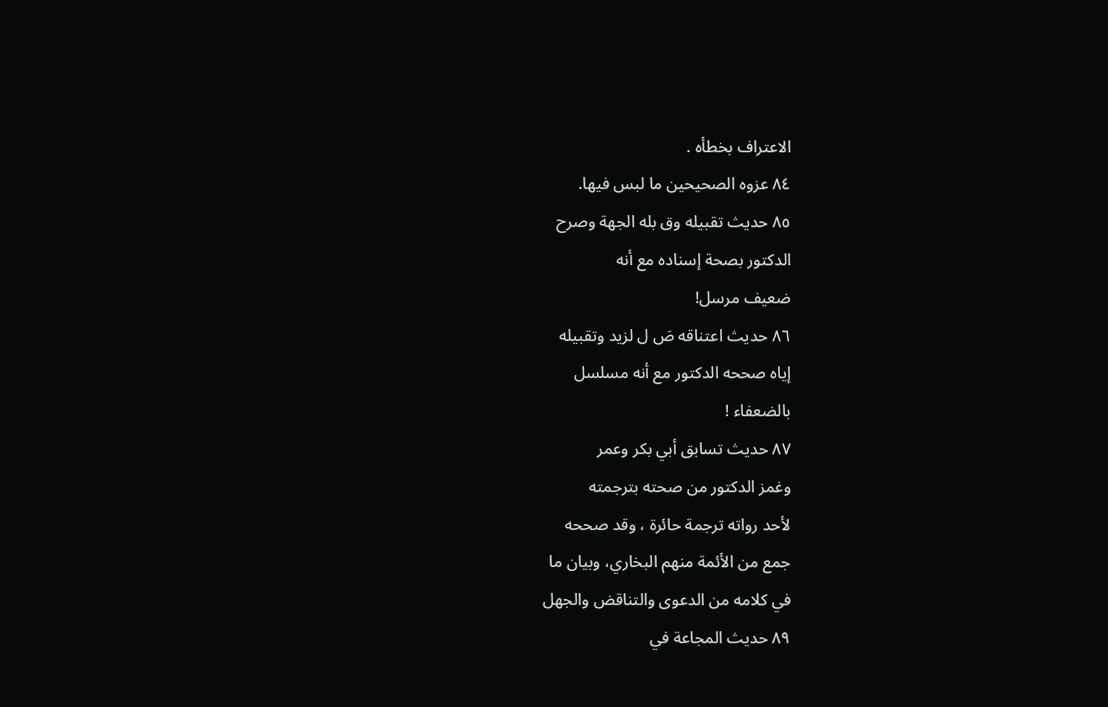الاعتراف بخطأه .
٨٤ عزوه الصحيحين ما لبس فيها.
٨٥ حديث تقبيله وق بله الجهة وصرح
الدكتور بصحة إسناده مع أنه
ضعيف مرسل!
٨٦ حديث اعتناقه صَ ل لزيد وتقبيله
إياه صححه الدكتور مع أنه مسلسل
بالضعفاء !
٨٧ حديث تسابق أبي بكر وعمر
وغمز الدكتور من صحته بترجمته
لأحد رواته ترجمة حائرة ، وقد صححه
جمع من الأئمة منهم البخاري، وبيان ما
في كلامه من الدعوى والتناقض والجهل
٨٩ حديث المجاعة في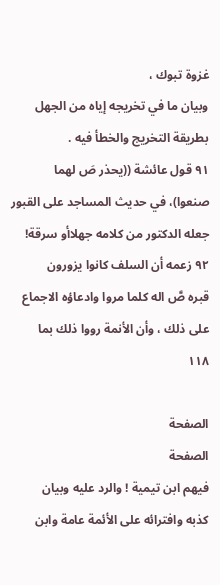غزوة تبوك ،
وبيان ما في تخريجه إياه من الجهل
بطريقة التخريج والخطأ فيه .
٩١ قول عائشة ((يحذر صَ لهما
صنعوا)، في حديث المساجد على القبور
جعله الدكتور من كلامه جهلاأو سرقة!
٩٢ زعمه أن السلف كانوا يزورون
قبره صَّ اله كلما مروا وادعاؤه الاجماع
على ذلك ، وأن الأنمة رووا ذلك بما
١١٨

الصفحة
الصفحة
فيهم ابن تيمية ! والرد عليه وبيان
كذبه وافترائه على الأئمة عامة وابن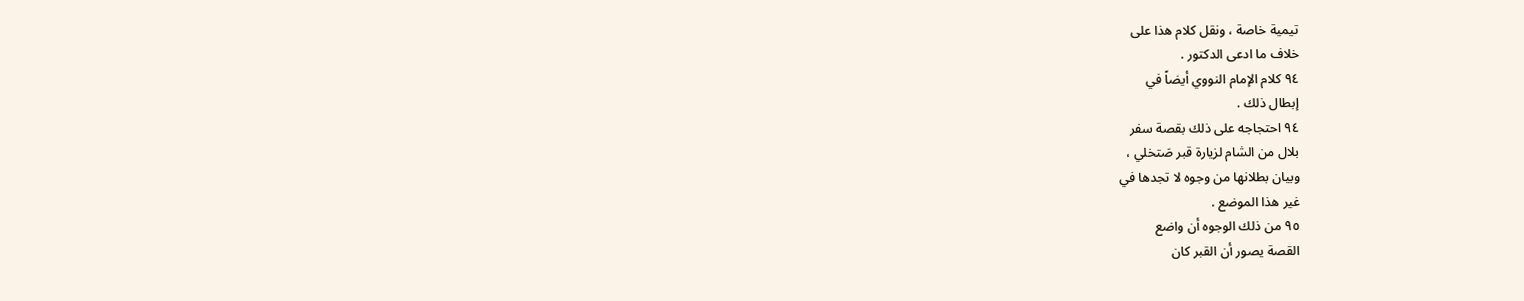تيمية خاصة ، ونقل كلام هذا على
خلاف ما ادعى الدكتور .
٩٤ كلام الإمام النووي أيضاً في
إبطال ذلك .
٩٤ احتجاجه على ذلك بقصة سفر
بلال من الشام لزيارة قبر صَتخلي ،
وبيان بطلانها من وجوه لا تجدها في
غير هذا الموضع .
٩٥ من ذلك الوجوه أن واضع
القصة يصور أن القبر كان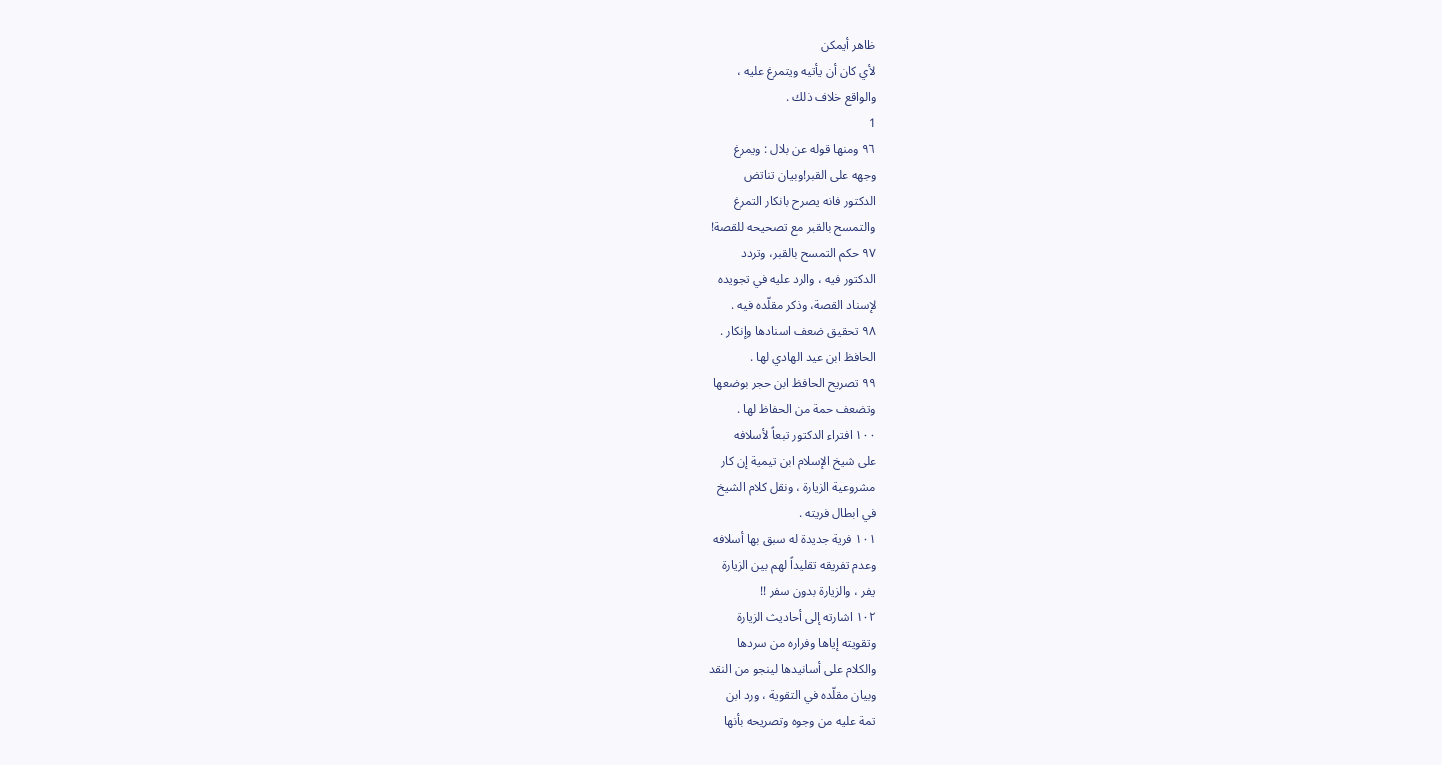ظاهر أيمكن
لأي كان أن يأتيه ويتمرغ عليه ،
والواقع خلاف ذلك .
1
٩٦ ومنها قوله عن بلال : ويمرغ
وجهه على القبر!وبيان تناتض
الدكتور فانه يصرح بانكار التمرغ
والتمسح بالقبر مع تصحيحه للقصة!
٩٧ حكم التمسح بالقبر، وتردد
الدكتور فيه ، والرد عليه في تجويده
لإسناد القصة، وذكر مقلّده فيه .
٩٨ تحقيق ضعف اسنادها وإنكار .
الحافظ ابن عيد الهادي لها .
٩٩ تصريح الحافظ ابن حجر بوضعها
وتضعف حمة من الحفاظ لها .
١٠٠ افتراء الدكتور تبعاً لأسلافه
على شيخ الإسلام ابن تيمية إن كار
مشروعية الزيارة ، ونقل كلام الشيخ
في ابطال فريته .
١٠١ فرية جديدة له سبق بها أسلافه
وعدم تفريقه تقليداً لهم بين الزيارة
يفر ، والزيارة بدون سفر !!
١٠٢ اشارته إلى أحاديث الزيارة
وتقويته إياها وفراره من سردها
والكلام على أسانيدها لينجو من النقد
وبيان مقلّده في التقوية ، ورد ابن
تمة عليه من وجوه وتصريحه بأنها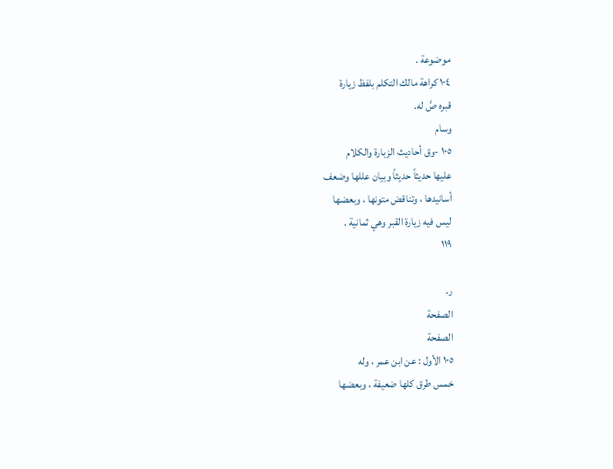موضوعة .
١٠٤ كراهة مالك التكلم بلفظ زيارة
قبره صَّ له.
وسام
١٠٥ -وق أحاديث الزبارة والكلام
عليها حديثاً حديثاً وبيان عللها وضعف
أسانيدها ، وتناقض متونها ، وبعضها
ليس فيه زيارة القبر وهي ثمانية .
١١٩

ر.
الصفحة
الصفحة
١٠٥ الأول : عن ابن عمر ، وله
خمس طرق كلها ضعيفة ، وبعضها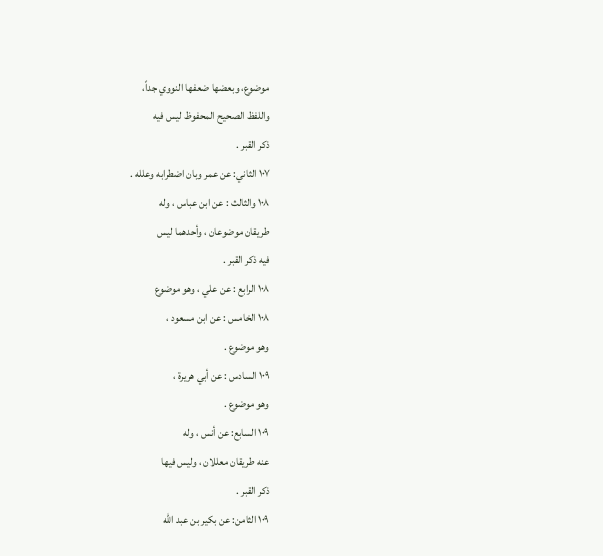موضوع، وبعضها ضعفها النووي جداً،
واللفظ الصحيح المحفوظ ليس فيه
ذكر القبر .
١٠٧ الثاني: عن عمر وبان اضطرابه وعلله .
١٠٨ والثالث : عن ابن عباس ، وله
طريقان موضوعان ، وأحدهما ليس
فيه ذكر القبر .
١٠٨ الرابع : عن علي ، وهو موضوع
١٠٨ الخامس : عن ابن مسعود ،
وهو موضوع .
١٠٩ السادس : عن أبي هريرة ،
وهو موضوع .
١٠٩ السابع: عن أنس ، وله
عنه طريقان معللان ، وليس فيها
ذكر القبر .
١٠٩ الثامن: عن بكير بن عبد الله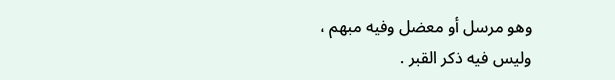وهو مرسل أو معضل وفيه مبهم ،
وليس فيه ذكر القبر .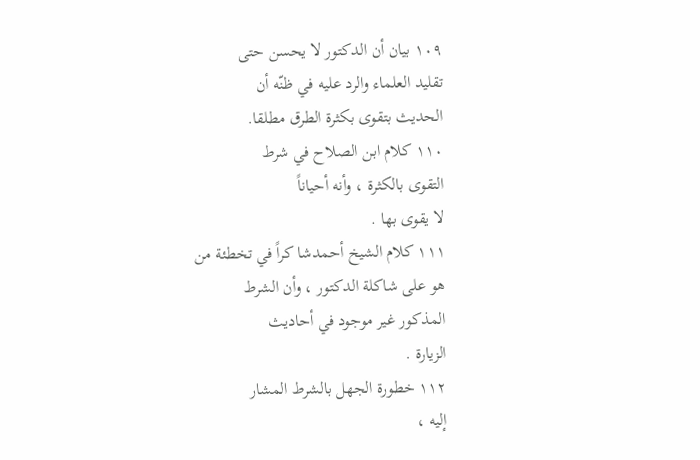١٠٩ بيان أن الدكتور لا يحسن حتى
تقليد العلماء والرد عليه في ظنّه أن
الحديث بتقوى بكثرة الطرق مطلقا.
١١٠ كلام ابن الصلاح في شرط
التقوى بالكثرة ، وأنه أحياناً
لا یقوی بها .
١١١ كلام الشيخ أحمدشا كراً في تخطئة من
هو على شاكلة الدكتور ، وأن الشرط
المذكور غير موجود في أحاديث
الزيارة .
١١٢ خطورة الجهل بالشرط المشار
إليه ،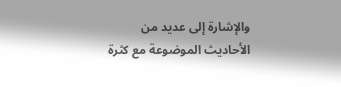والإشارة إلى عديد من
الأحاديث الموضوعة مع كثرة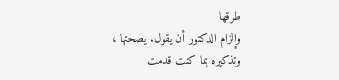طرقها
وإلزام الدكتور أن يقول. يصحتها ،
وتذكيره بما كنت قدمت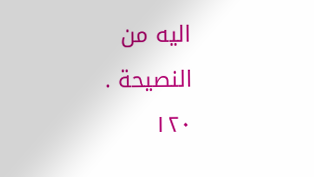اليه من
النصيحة .
١٢٠